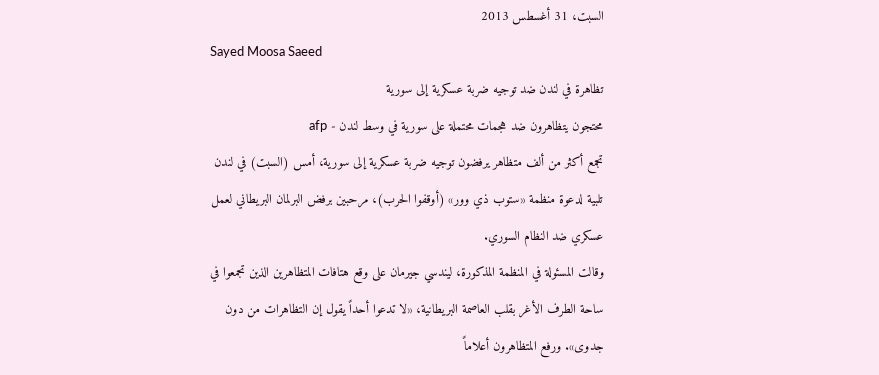السبت، 31 أغسطس 2013
Sayed Moosa Saeed
تظاهرة في لندن ضد توجيه ضربة عسكرية إلى سورية
محتجون يتظاهرون ضد هجمات محتملة على سورية في وسط لندن - afp
تجمع أكثر من ألف متظاهر يرفضون توجيه ضربة عسكرية إلى سورية، أمس (السبت) في لندن تلبية لدعوة منظمة «ستوب ذي وور» (أوقفوا الحرب)، مرحبين برفض البرلمان البريطاني لعمل عسكري ضد النظام السوري.
وقالت المسئولة في المنظمة المذكورة، ليندسي جيرمان على وقع هتافات المتظاهرين الذين تجمعوا في ساحة الطرف الأغر بقلب العاصمة البريطانية، «لا تدعوا أحداً يقول إن التظاهرات من دون جدوى». ورفع المتظاهرون أعلاماً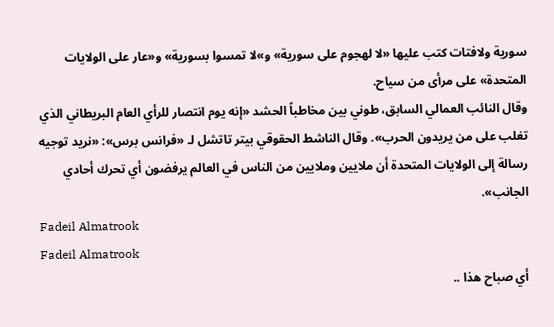سورية ولافتات كتب عليها «لا لهجوم على سورية» و»لا تمسوا بسورية» و«عار على الولايات المتحدة» على مرأى من سياح.
وقال النائب العمالي السابق، طوني بين مخاطباً الحشد «إنه يوم انتصار للرأي العام البريطاني الذي تغلب على من يريدون الحرب». وقال الناشط الحقوقي بيتر تاتشل لـ «فرانس برس»: «نريد توجيه رسالة إلى الولايات المتحدة أن ملايين وملايين من الناس في العالم يرفضون أي تحرك أحادي الجانب».
Fadeil Almatrook
Fadeil Almatrook
أي صباح هذا ..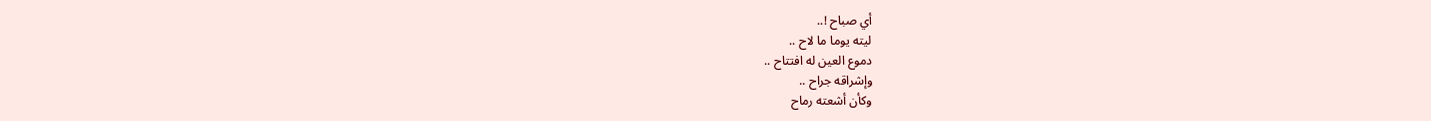أي صباح !..
ليته يوما ما لاح ..
دموع العين له افتتاح ..
وإشراقه جراح ..
وكأن أشعته رماح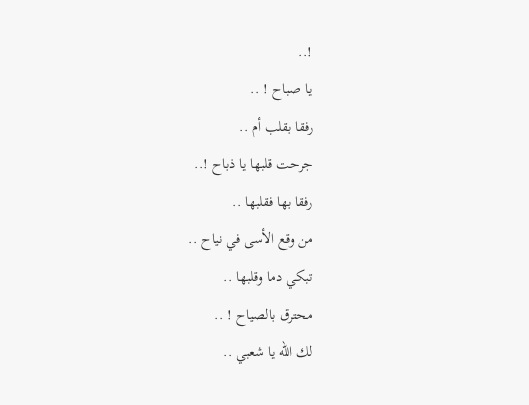!..
يا صباح ! ..
رفقا بقلب أم ..
جرحت قلبها يا ذباح !..
رفقا بها فقلبها ..
من وقع الأسى في نياح ..
تبكي دما وقلبها ..
محترق بالصياح ! ..
لك الله يا شعبي ..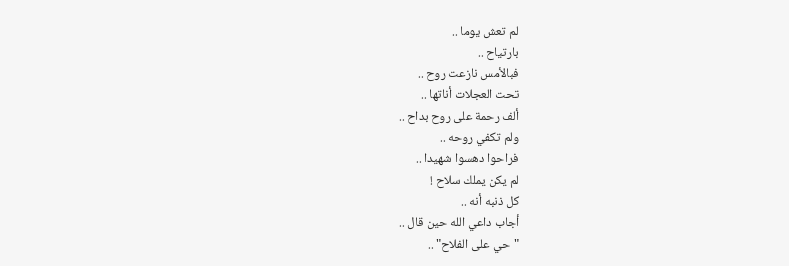لم تعش يوما ..
بارتياح ..
فبالأمس نازعت روح ..
تحت العجلات أناتها ..
ألف رحمة على روح بداح ..
ولم تكفي روحه ..
فراحوا دهسوا شهيدا ..
لم يكن يملك سلاح !
كل ذنبه أنه ..
أجاب داعي الله حين قال ..
"حي على الفلاح" ..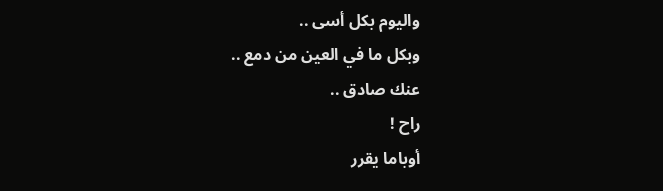واليوم بكل أسى ..
وبكل ما في العين من دمع ..
عنك صادق ..
راح !
أوباما يقرر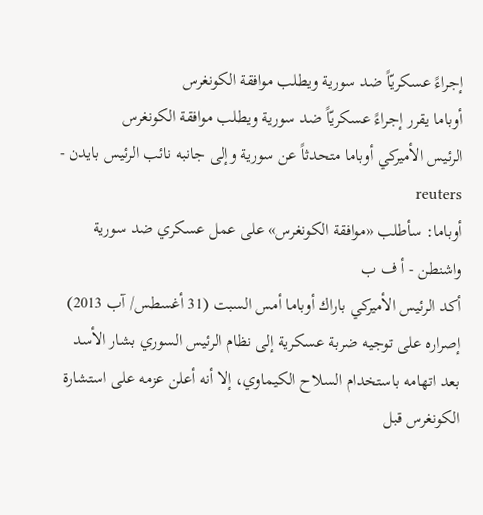إجراءً عسكريّاً ضد سورية ويطلب موافقة الكونغرس
أوباما يقرر إجراءً عسكريّاً ضد سورية ويطلب موافقة الكونغرس
الرئيس الأميركي أوباما متحدثاً عن سورية وإلى جانبه نائب الرئيس بايدن - reuters
أوباما: سأطلب «موافقة الكونغرس» على عمل عسكري ضد سورية
واشنطن - أ ف ب
أكد الرئيس الأميركي باراك أوباما أمس السبت (31 أغسطس/ آب 2013) إصراره على توجيه ضربة عسكرية إلى نظام الرئيس السوري بشار الأسد بعد اتهامه باستخدام السلاح الكيماوي، إلا أنه أعلن عزمه على استشارة الكونغرس قبل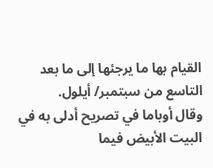القيام بها ما يرجئها إلى ما بعد التاسع من سبتمبر/ أيلول.
وقال أوباما في تصريح أدلى به في البيت الأبيض فيما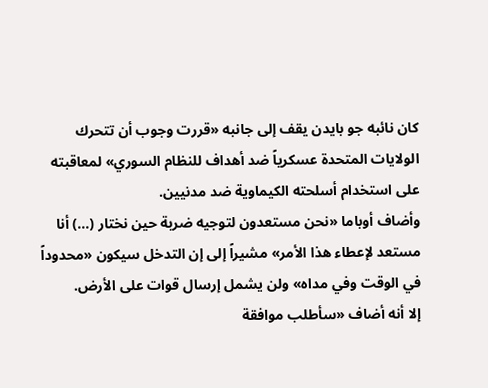كان نائبه جو بايدن يقف إلى جانبه «قررت وجوب أن تتحرك الولايات المتحدة عسكرياً ضد أهداف للنظام السوري» لمعاقبته على استخدام أسلحته الكيماوية ضد مدنيين.
وأضاف أوباما «نحن مستعدون لتوجيه ضربة حين نختار (...) أنا مستعد لإعطاء هذا الأمر» مشيراً إلى إن التدخل سيكون «محدوداً في الوقت وفي مداه» ولن يشمل إرسال قوات على الأرض.
إلا أنه أضاف «سأطلب موافقة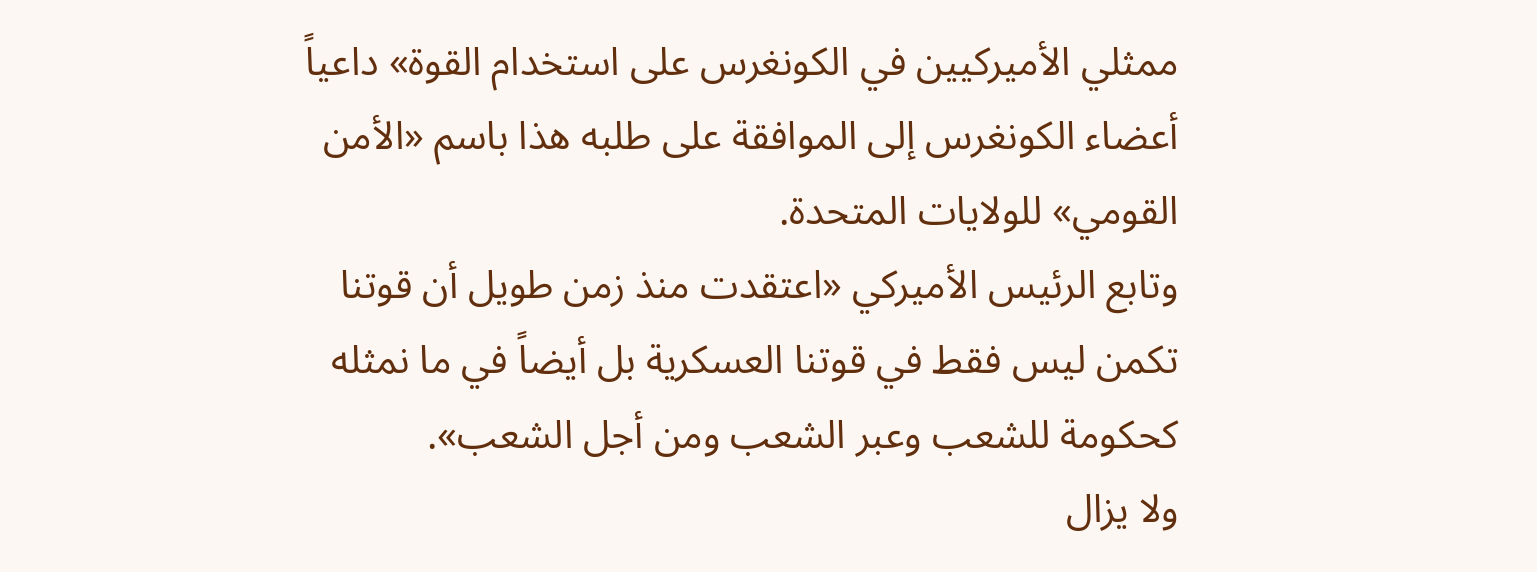ممثلي الأميركيين في الكونغرس على استخدام القوة» داعياً أعضاء الكونغرس إلى الموافقة على طلبه هذا باسم «الأمن القومي» للولايات المتحدة.
وتابع الرئيس الأميركي «اعتقدت منذ زمن طويل أن قوتنا تكمن ليس فقط في قوتنا العسكرية بل أيضاً في ما نمثله كحكومة للشعب وعبر الشعب ومن أجل الشعب».
ولا يزال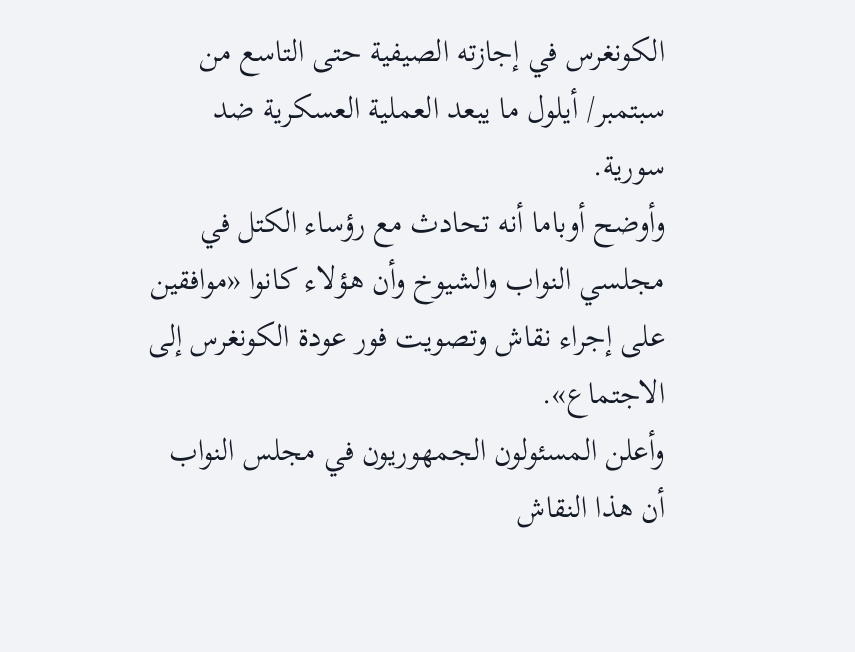الكونغرس في إجازته الصيفية حتى التاسع من سبتمبر/ أيلول ما يبعد العملية العسكرية ضد سورية.
وأوضح أوباما أنه تحادث مع رؤساء الكتل في مجلسي النواب والشيوخ وأن هؤلاء كانوا «موافقين على إجراء نقاش وتصويت فور عودة الكونغرس إلى الاجتماع».
وأعلن المسئولون الجمهوريون في مجلس النواب أن هذا النقاش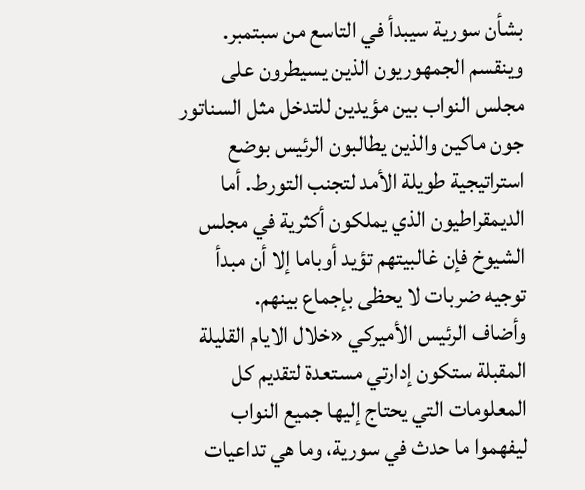بشأن سورية سيبدأ في التاسع من سبتمبر.
وينقسم الجمهوريون الذين يسيطرون على مجلس النواب بين مؤيدين للتدخل مثل السناتور جون ماكين والذين يطالبون الرئيس بوضع استراتيجية طويلة الأمد لتجنب التورط. أما الديمقراطيون الذي يملكون أكثرية في مجلس الشيوخ فإن غالبيتهم تؤيد أوباما إلا أن مبدأ توجيه ضربات لا يحظى بإجماع بينهم.
وأضاف الرئيس الأميركي «خلال الايام القليلة المقبلة ستكون إدارتي مستعدة لتقديم كل المعلومات التي يحتاج إليها جميع النواب ليفهموا ما حدث في سورية، وما هي تداعيات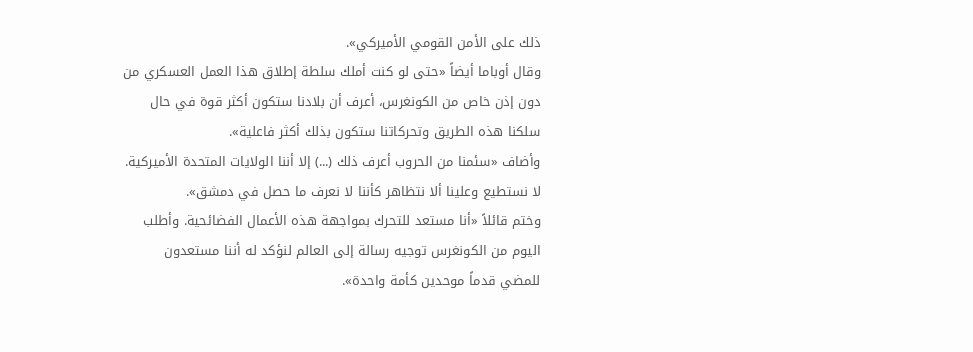ذلك على الأمن القومي الأميركي».
وقال أوباما أيضاً «حتى لو كنت أملك سلطة إطلاق هذا العمل العسكري من دون إذن خاص من الكونغرس، أعرف أن بلادنا ستكون أكثر قوة في حال سلكنا هذه الطريق وتحركاتنا ستكون بذلك أكثر فاعلية».
وأضاف «سئمنا من الحروب أعرف ذلك (...) إلا أننا الولايات المتحدة الأميركية. لا نستطيع وعلينا ألا نتظاهر كأننا لا نعرف ما حصل في دمشق».
وختم قائلاً «أنا مستعد للتحرك بمواجهة هذه الأعمال الفضائحية. وأطلب اليوم من الكونغرس توجيه رسالة إلى العالم لنؤكد له أننا مستعدون للمضي قدماً موحدين كأمة واحدة».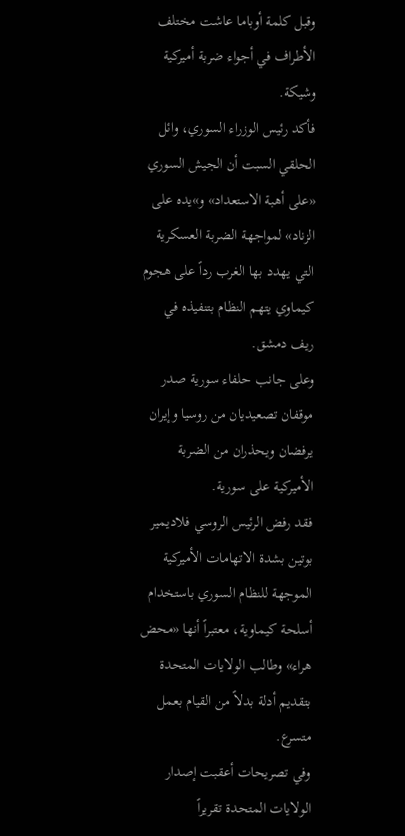وقبل كلمة أوباما عاشت مختلف الأطراف في أجواء ضربة أميركية وشيكة.
فأكد رئيس الوزراء السوري، وائل الحلقي السبت أن الجيش السوري «على أهبة الاستعداد» و»يده على الزناد» لمواجهة الضربة العسكرية التي يهدد بها الغرب رداً على هجوم كيماوي يتهم النظام بتنفيذه في ريف دمشق.
وعلى جانب حلفاء سورية صدر موقفان تصعيديان من روسيا وإيران يرفضان ويحذران من الضربة الأميركية على سورية.
فقد رفض الرئيس الروسي فلاديمير بوتين بشدة الاتهامات الأميركية الموجهة للنظام السوري باستخدام أسلحة كيماوية، معتبراً أنها «محض هراء» وطالب الولايات المتحدة بتقديم أدلة بدلاً من القيام بعمل متسرع.
وفي تصريحات أعقبت إصدار الولايات المتحدة تقريراً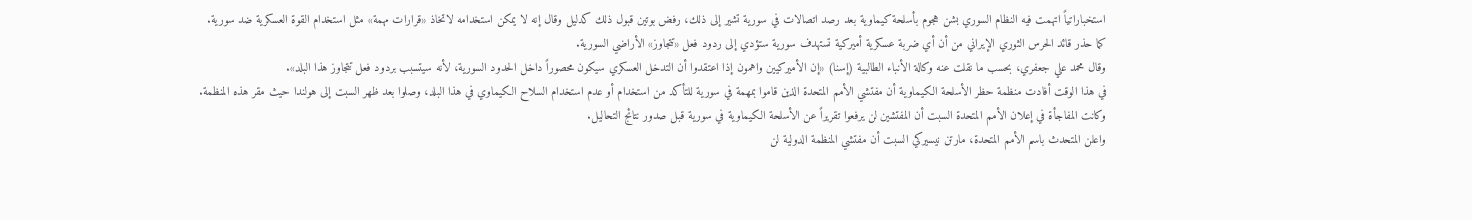استخباراتياً اتهمت فيه النظام السوري بشن هجوم بأسلحة كيماوية بعد رصد اتصالات في سورية تشير إلى ذلك، رفض بوتين قبول ذلك كدليل وقال إنه لا يمكن استخدامه لاتخاذ «قرارات مهمة» مثل استخدام القوة العسكرية ضد سورية.
كما حذر قائد الحرس الثوري الإيراني من أن أي ضربة عسكرية أميركية تستهدف سورية ستؤدي إلى ردود فعل «تتجاوز» الأراضي السورية.
وقال محمد علي جعفري، بحسب ما نقلت عنه وكالة الأنباء الطالبية (إسنا) «إن الأميركيين واهمون إذا اعتقدوا أن التدخل العسكري سيكون محصوراً داخل الحدود السورية، لأنه سيتسبب بردود فعل تتجاوز هذا البلد».
في هذا الوقت أفادت منظمة حظر الأسلحة الكيماوية أن مفتشي الأمم المتحدة الذين قاموا بمهمة في سورية للتأكد من استخدام أو عدم استخدام السلاح الكيماوي في هذا البلد، وصلوا بعد ظهر السبت إلى هولندا حيث مقر هذه المنظمة.
وكانت المفاجأة في إعلان الأمم المتحدة السبت أن المفتشين لن يرفعوا تقريراً عن الأسلحة الكيماوية في سورية قبل صدور نتائج التحاليل.
واعلن المتحدث باسم الأمم المتحدة، مارتن نيسيركي السبت أن مفتشي المنظمة الدولية لن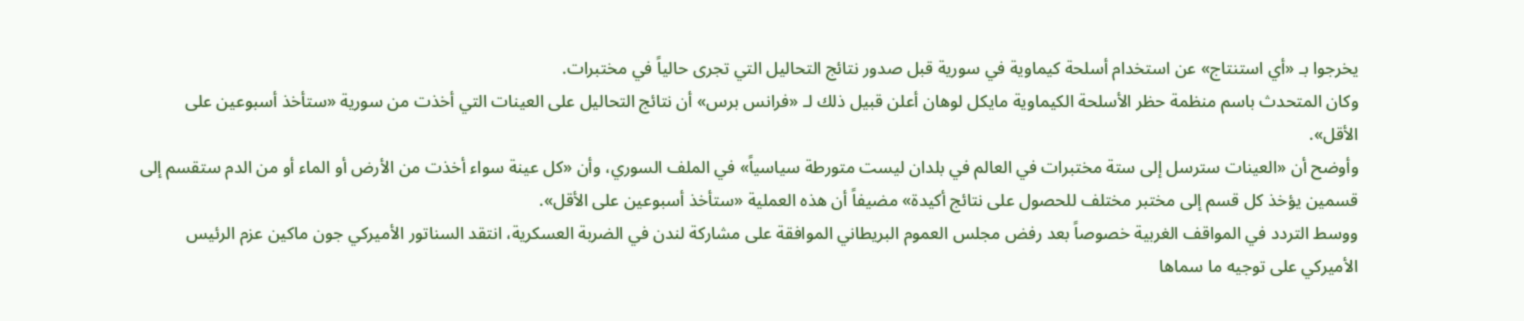يخرجوا بـ «أي استنتاج» عن استخدام أسلحة كيماوية في سورية قبل صدور نتائج التحاليل التي تجرى حالياً في مختبرات.
وكان المتحدث باسم منظمة حظر الأسلحة الكيماوية مايكل لوهان أعلن قبيل ذلك لـ «فرانس برس» أن نتائج التحاليل على العينات التي أخذت من سورية «ستأخذ أسبوعين على الأقل».
وأوضح أن «العينات سترسل إلى ستة مختبرات في العالم في بلدان ليست متورطة سياسياً» في الملف السوري، وأن «كل عينة سواء أخذت من الأرض أو الماء أو من الدم ستقسم إلى قسمين يؤخذ كل قسم إلى مختبر مختلف للحصول على نتائج أكيدة» مضيفاً أن هذه العملية «ستأخذ أسبوعين على الأقل».
ووسط التردد في المواقف الغربية خصوصاً بعد رفض مجلس العموم البريطاني الموافقة على مشاركة لندن في الضربة العسكرية، انتقد السناتور الأميركي جون ماكين عزم الرئيس الأميركي على توجيه ما سماها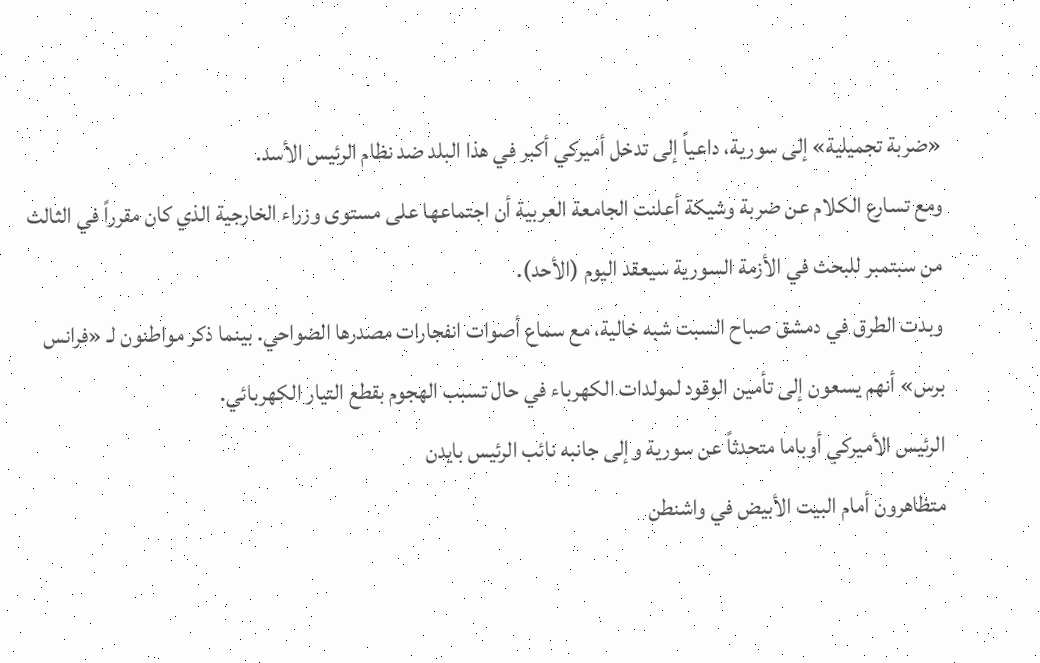«ضربة تجميلية» إلى سورية، داعياً إلى تدخل أميركي أكبر في هذا البلد ضد نظام الرئيس الأسد.
ومع تسارع الكلام عن ضربة وشيكة أعلنت الجامعة العربية أن اجتماعها على مستوى وزراء الخارجية الذي كان مقرراً في الثالث من سبتمبر للبحث في الأزمة السورية سيعقد اليوم (الأحد).
وبدت الطرق في دمشق صباح السبت شبه خالية، مع سماع أصوات انفجارات مصدرها الضواحي. بينما ذكر مواطنون لـ «فرانس برس» أنهم يسعون إلى تأمين الوقود لمولدات الكهرباء في حال تسبب الهجوم بقطع التيار الكهربائي.
الرئيس الأميركي أوباما متحدثاً عن سورية وإلى جانبه نائب الرئيس بايدن
متظاهرون أمام البيت الأبيض في واشنطن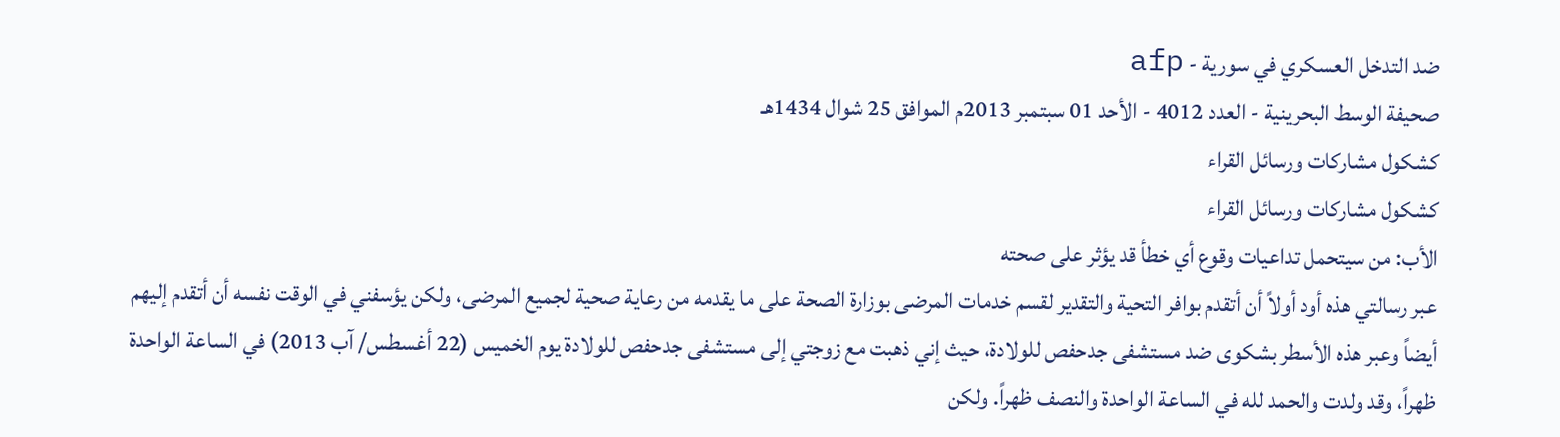ضد التدخل العسكري في سورية - afp
صحيفة الوسط البحرينية - العدد 4012 - الأحد 01 سبتمبر 2013م الموافق 25 شوال 1434هـ
كشكول مشاركات ورسائل القراء
كشكول مشاركات ورسائل القراء
الأب: من سيتحمل تداعيات وقوع أي خطأ قد يؤثر على صحته
عبر رسالتي هذه أود أولاً أن أتقدم بوافر التحية والتقدير لقسم خدمات المرضى بوزارة الصحة على ما يقدمه من رعاية صحية لجميع المرضى، ولكن يؤسفني في الوقت نفسه أن أتقدم إليهم أيضاً وعبر هذه الأسطر بشكوى ضد مستشفى جدحفص للولادة، حيث إني ذهبت مع زوجتي إلى مستشفى جدحفص للولادة يوم الخميس (22 أغسطس/ آب 2013) في الساعة الواحدة ظهراً، وقد ولدت والحمد لله في الساعة الواحدة والنصف ظهراً. ولكن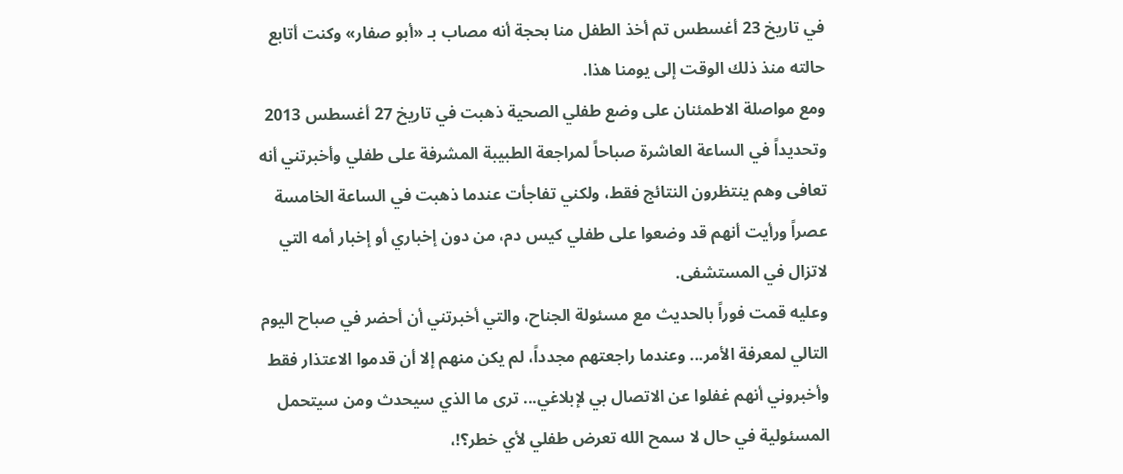في تاريخ 23 أغسطس تم أخذ الطفل منا بحجة أنه مصاب بـ «أبو صفار» وكنت أتابع حالته منذ ذلك الوقت إلى يومنا هذا.
ومع مواصلة الاطمئنان على وضع طفلي الصحية ذهبت في تاريخ 27 أغسطس 2013 وتحديداً في الساعة العاشرة صباحاً لمراجعة الطبيبة المشرفة على طفلي وأخبرتني أنه تعافى وهم ينتظرون النتائج فقط، ولكني تفاجأت عندما ذهبت في الساعة الخامسة عصراً ورأيت أنهم قد وضعوا على طفلي كيس دم، من دون إخباري أو إخبار أمه التي لاتزال في المستشفى.
وعليه قمت فوراً بالحديث مع مسئولة الجناح، والتي أخبرتني أن أحضر في صباح اليوم التالي لمعرفة الأمر... وعندما راجعتهم مجدداً، لم يكن منهم إلا أن قدموا الاعتذار فقط وأخبروني أنهم غفلوا عن الاتصال بي لإبلاغي... ترى ما الذي سيحدث ومن سيتحمل المسئولية في حال لا سمح الله تعرض طفلي لأي خطر؟!،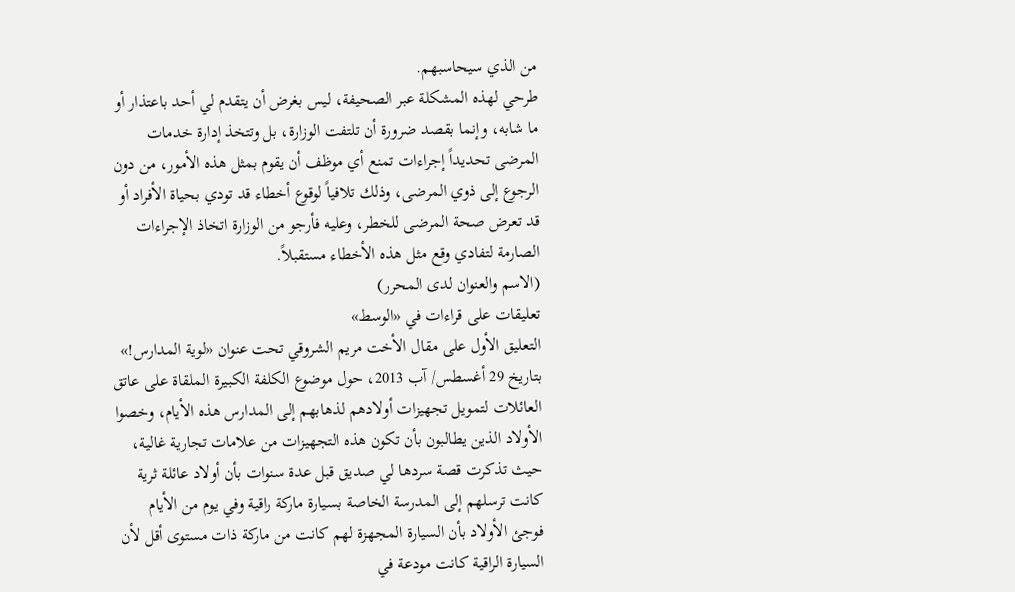من الذي سيحاسبهم.
طرحي لهذه المشكلة عبر الصحيفة، ليس بغرض أن يتقدم لي أحد باعتذار أو ما شابه، وإنما بقصد ضرورة أن تلتفت الوزارة، بل وتتخذ إدارة خدمات المرضى تحديداً إجراءات تمنع أي موظف أن يقوم بمثل هذه الأمور، من دون الرجوع إلى ذوي المرضى، وذلك تلافياً لوقوع أخطاء قد تودي بحياة الأفراد أو قد تعرض صحة المرضى للخطر، وعليه فأرجو من الوزارة اتخاذ الإجراءات الصارمة لتفادي وقع مثل هذه الأخطاء مستقبلاً.
(الاسم والعنوان لدى المحرر)
تعليقات على قراءات في «الوسط»
التعليق الأول على مقال الأخت مريم الشروقي تحت عنوان «لوية المدارس!» بتاريخ 29 أغسطس/ آب 2013، حول موضوع الكلفة الكبيرة الملقاة على عاتق العائلات لتمويل تجهيزات أولادهم لذهابهم إلى المدارس هذه الأيام، وخصوا الأولاد الذين يطالبون بأن تكون هذه التجهيزات من علامات تجارية غالية، حيث تذكرت قصة سردها لي صديق قبل عدة سنوات بأن أولاد عائلة ثرية كانت ترسلهم إلى المدرسة الخاصة بسيارة ماركة راقية وفي يوم من الأيام فوجئ الأولاد بأن السيارة المجهزة لهم كانت من ماركة ذات مستوى أقل لأن السيارة الراقية كانت مودعة في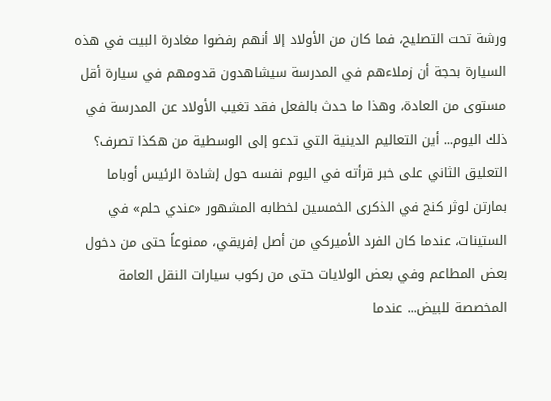ورشة تحت التصليح، فما كان من الأولاد إلا أنهم رفضوا مغادرة البيت في هذه السيارة بحجة أن زملاءهم في المدرسة سيشاهدون قدومهم في سيارة أقل مستوى من العادة، وهذا ما حدث بالفعل فقد تغيب الأولاد عن المدرسة في ذلك اليوم... أين التعاليم الدينية التي تدعو إلى الوسطية من هكذا تصرف؟
التعليق الثاني على خبر قرأته في اليوم نفسه حول إشادة الرئيس أوباما بمارتن لوثر كنج في الذكرى الخمسين لخطابه المشهور «عندي حلم» في الستينات، عندما كان الفرد الأميركي من أصل إفريقي، ممنوعاً حتى من دخول بعض المطاعم وفي بعض الولايات حتى من ركوب سيارات النقل العامة المخصصة للبيض... عندما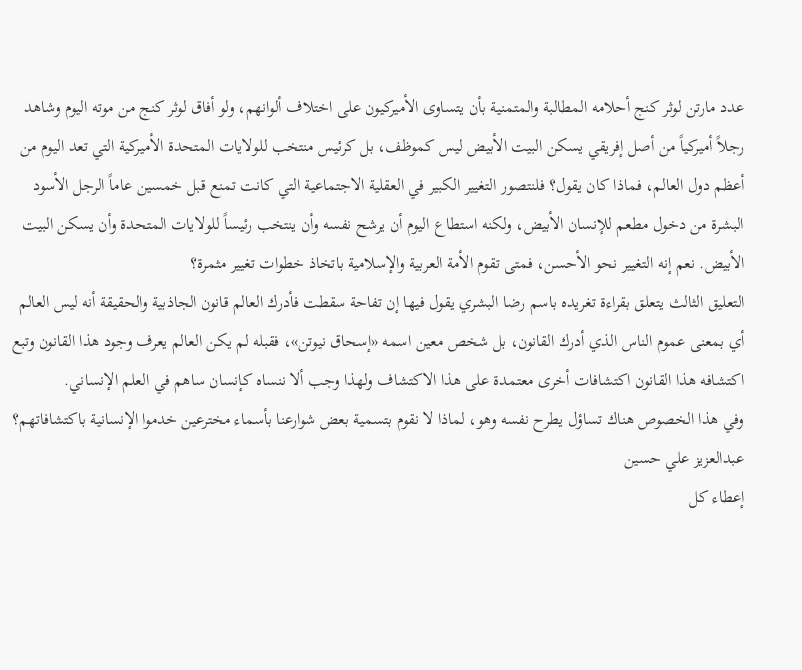عدد مارتن لوثر كنج أحلامه المطالبة والمتمنية بأن يتساوى الأميركيون على اختلاف ألوانهم، ولو أفاق لوثر كنج من موته اليوم وشاهد رجلاً أميركياً من أصل إفريقي يسكن البيت الأبيض ليس كموظف، بل كرئيس منتخب للولايات المتحدة الأميركية التي تعد اليوم من أعظم دول العالم، فماذا كان يقول؟ فلنتصور التغيير الكبير في العقلية الاجتماعية التي كانت تمنع قبل خمسين عاماً الرجل الأسود البشرة من دخول مطعم للإنسان الأبيض، ولكنه استطاع اليوم أن يرشح نفسه وأن ينتخب رئيساً للولايات المتحدة وأن يسكن البيت الأبيض. نعم إنه التغيير نحو الأحسن، فمتى تقوم الأمة العربية والإسلامية باتخاذ خطوات تغيير مثمرة؟
التعليق الثالث يتعلق بقراءة تغريده باسم رضا البشري يقول فيها إن تفاحة سقطت فأدرك العالم قانون الجاذبية والحقيقة أنه ليس العالم أي بمعنى عموم الناس الذي أدرك القانون، بل شخص معين اسمه «إسحاق نيوتن»، فقبله لم يكن العالم يعرف وجود هذا القانون وتبع اكتشافه هذا القانون اكتشافات أخرى معتمدة على هذا الاكتشاف ولهذا وجب ألا ننساه كإنسان ساهم في العلم الإنساني.
وفي هذا الخصوص هناك تساؤل يطرح نفسه وهو، لماذا لا نقوم بتسمية بعض شوارعنا بأسماء مخترعين خدموا الإنسانية باكتشافاتهم؟
عبدالعزيز علي حسين
إعطاء كل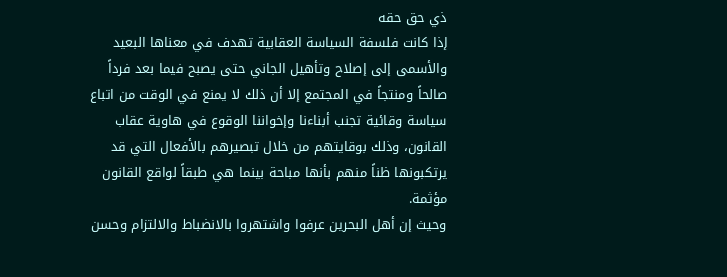ذي حق حقه
إذا كانت فلسفة السياسة العقابية تهدف في معناها البعيد والأسمى إلى إصلاح وتأهيل الجاني حتى يصبح فيما بعد فرداً صالحاً ومنتجاً في المجتمع إلا أن ذلك لا يمنع في الوقت من اتباع سياسة وقائية تجنب أبناءنا وإخواننا الوقوع في هاوية عقاب القانون، وذلك بوقايتهم من خلال تبصيرهم بالأفعال التي قد يرتكبونها ظناً منهم بأنها مباحة بينما هي طبقاً لواقع القانون مؤثمة.
وحيث إن أهل البحرين عرفوا واشتهروا بالانضباط والالتزام وحسن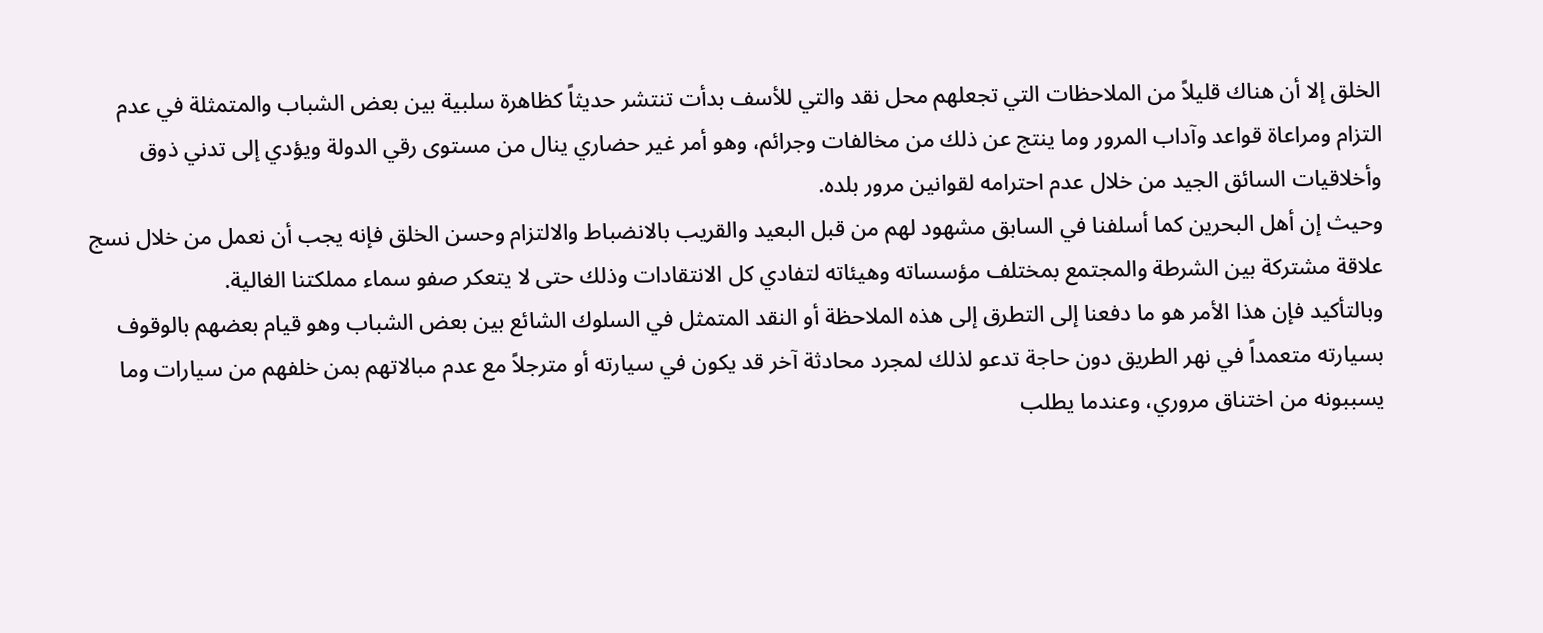الخلق إلا أن هناك قليلاً من الملاحظات التي تجعلهم محل نقد والتي للأسف بدأت تنتشر حديثاً كظاهرة سلبية بين بعض الشباب والمتمثلة في عدم التزام ومراعاة قواعد وآداب المرور وما ينتج عن ذلك من مخالفات وجرائم، وهو أمر غير حضاري ينال من مستوى رقي الدولة ويؤدي إلى تدني ذوق وأخلاقيات السائق الجيد من خلال عدم احترامه لقوانين مرور بلده.
وحيث إن أهل البحرين كما أسلفنا في السابق مشهود لهم من قبل البعيد والقريب بالانضباط والالتزام وحسن الخلق فإنه يجب أن نعمل من خلال نسج علاقة مشتركة بين الشرطة والمجتمع بمختلف مؤسساته وهيئاته لتفادي كل الانتقادات وذلك حتى لا يتعكر صفو سماء مملكتنا الغالية.
وبالتأكيد فإن هذا الأمر هو ما دفعنا إلى التطرق إلى هذه الملاحظة أو النقد المتمثل في السلوك الشائع بين بعض الشباب وهو قيام بعضهم بالوقوف بسيارته متعمداً في نهر الطريق دون حاجة تدعو لذلك لمجرد محادثة آخر قد يكون في سيارته أو مترجلاً مع عدم مبالاتهم بمن خلفهم من سيارات وما يسببونه من اختناق مروري، وعندما يطلب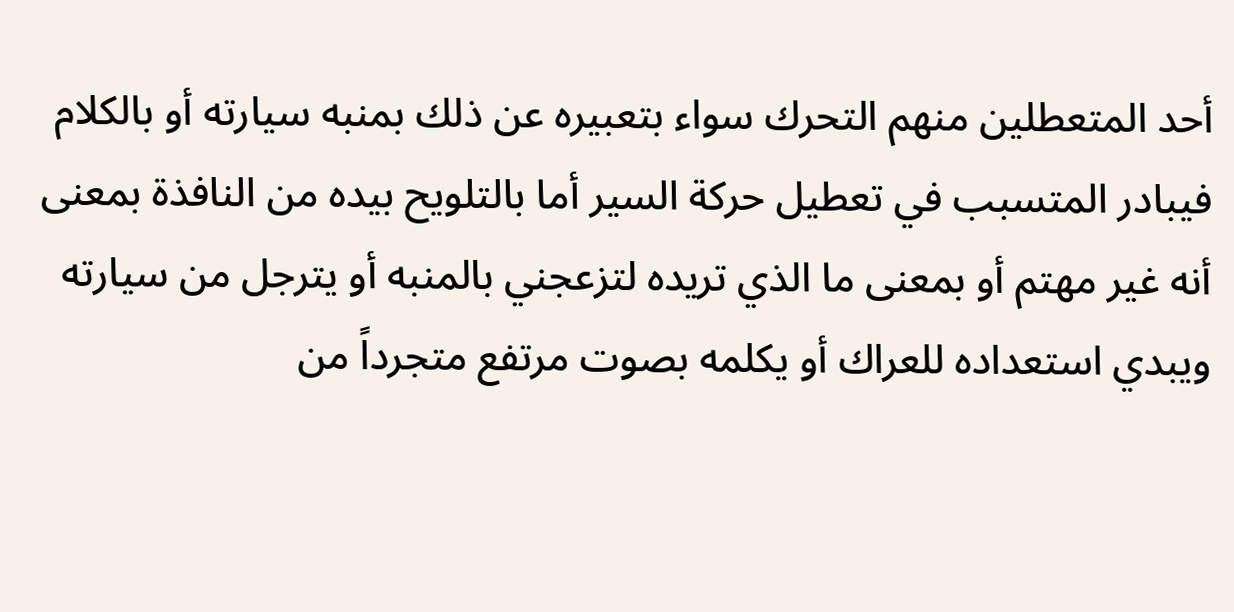أحد المتعطلين منهم التحرك سواء بتعبيره عن ذلك بمنبه سيارته أو بالكلام فيبادر المتسبب في تعطيل حركة السير أما بالتلويح بيده من النافذة بمعنى أنه غير مهتم أو بمعنى ما الذي تريده لتزعجني بالمنبه أو يترجل من سيارته ويبدي استعداده للعراك أو يكلمه بصوت مرتفع متجرداً من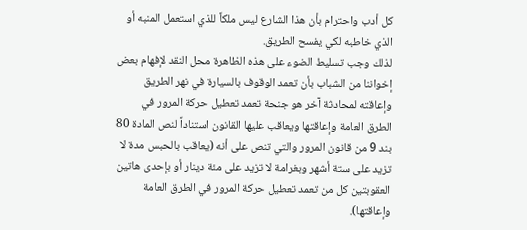كل أدب واحترام بأن هذا الشارع ليس ملكاً للذي استعمل المنبه أو الذي خاطبه لكي يفسح الطريق.
لذلك وجب تسليط الضوء على هذه الظاهرة محل النقد لإفهام بعض إخواننا من الشباب بأن تعمد الوقوف بالسيارة في نهر الطريق وإعاقته لمحادثة آخر هو جنحة تعمد تعطيل حركة المرور في الطرق العامة وإعاقتها ويعاقب عليها القانون استناداً لنص المادة 80 بند 9 من قانون المرور والتي تنص على أنه (يعاقب بالحبس مدة لا تزيد على ستة أشهر وبغرامة لا تزيد على مئة دينار أو بإحدى هاتين العقوبتين كل من تعمد تعطيل حركة المرور في الطرق العامة وإعاقتها).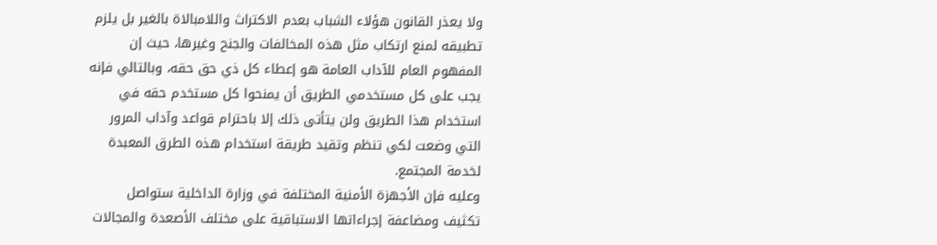ولا يعذر القانون هؤلاء الشباب بعدم الاكتراث واللامبالاة بالغير بل يلزم تطبيقه لمنع ارتكاب مثل هذه المخالفات والجنح وغيرها، حيث إن المفهوم العام للآداب العامة هو إعطاء كل ذي حق حقه، وبالتالي فإنه يجب على كل مستخدمي الطريق أن يمنحوا كل مستخدم حقه في استخدام هذا الطريق ولن يتأتى ذلك إلا باحترام قواعد وآداب المرور التي وضعت لكي تنظم وتقيد طريقة استخدام هذه الطرق المعبدة لخدمة المجتمع.
وعليه فإن الأجهزة الأمنية المختلفة في وزارة الداخلية ستواصل تكثيف ومضاعفة إجراءاتها الاستباقية على مختلف الأصعدة والمجالات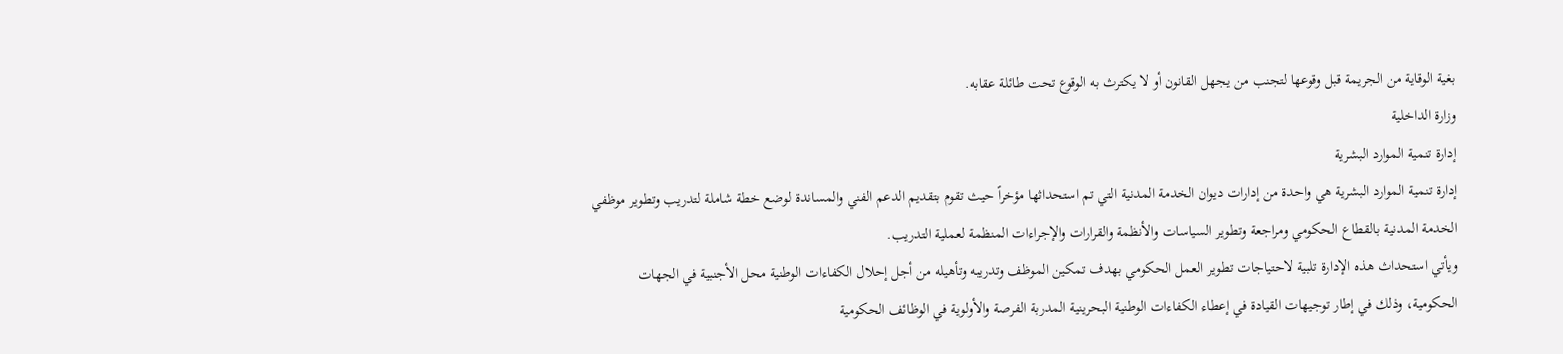بغية الوقاية من الجريمة قبل وقوعها لتجنب من يجهل القانون أو لا يكترث به الوقوع تحت طائلة عقابه.
وزارة الداخلية
إدارة تنمية الموارد البشرية
إدارة تنمية الموارد البشرية هي واحدة من إدارات ديوان الخدمة المدنية التي تم استحداثها مؤخراً حيث تقوم بتقديم الدعم الفني والمساندة لوضع خطة شاملة لتدريب وتطوير موظفي الخدمة المدنية بالقطاع الحكومي ومراجعة وتطوير السياسات والأنظمة والقرارات والإجراءات المنظمة لعملية التدريب.
ويأتي استحداث هذه الإدارة تلبية لاحتياجات تطوير العمل الحكومي بهدف تمكين الموظف وتدريبه وتأهيله من أجل إحلال الكفاءات الوطنية محل الأجنبية في الجهات الحكومية، وذلك في إطار توجيهات القيادة في إعطاء الكفاءات الوطنية البحرينية المدربة الفرصة والأولوية في الوظائف الحكومية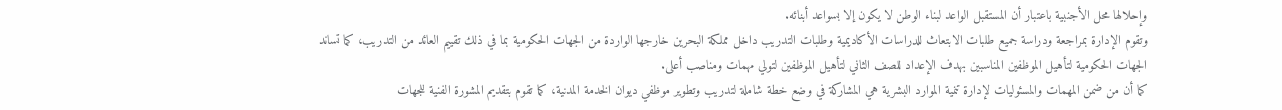وإحلالها محل الأجنبية باعتبار أن المستقبل الواعد لبناء الوطن لا يكون إلا بسواعد أبنائه.
وتقوم الإدارة بمراجعة ودراسة جميع طلبات الابتعاث للدراسات الأكاديمية وطلبات التدريب داخل مملكة البحرين خارجها الواردة من الجهات الحكومية بما في ذلك تقييم العائد من التدريب، كما تساند الجهات الحكومية لتأهيل الموظفين المناسبين بهدف الإعداد للصف الثاني لتأهيل الموظفين لتولي مهمات ومناصب أعلى.
كما أن من ضمن المهمات والمسئوليات لإدارة تنمية الموارد البشرية هي المشاركة في وضع خطة شاملة لتدريب وتطوير موظفي ديوان الخدمة المدنية، كما تقوم بتقديم المشورة الفنية للجهات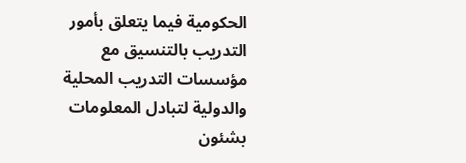الحكومية فيما يتعلق بأمور التدريب بالتنسيق مع مؤسسات التدريب المحلية والدولية لتبادل المعلومات بشئون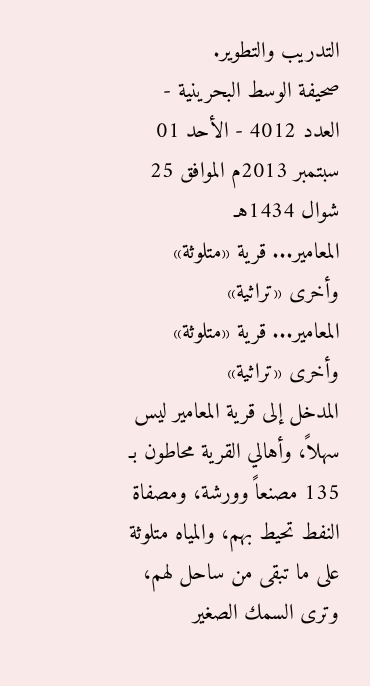التدريب والتطوير.
صحيفة الوسط البحرينية - العدد 4012 - الأحد 01 سبتمبر 2013م الموافق 25 شوال 1434هـ
المعامير... قرية «متلوثة» وأخرى «تراثية»
المعامير... قرية «متلوثة» وأخرى «تراثية»
المدخل إلى قرية المعامير ليس سهلاً، وأهالي القرية محاطون بـ 135 مصنعاً وورشة، ومصفاة النفط تحيط بهم، والمياه متلوثة على ما تبقى من ساحل لهم، وترى السمك الصغير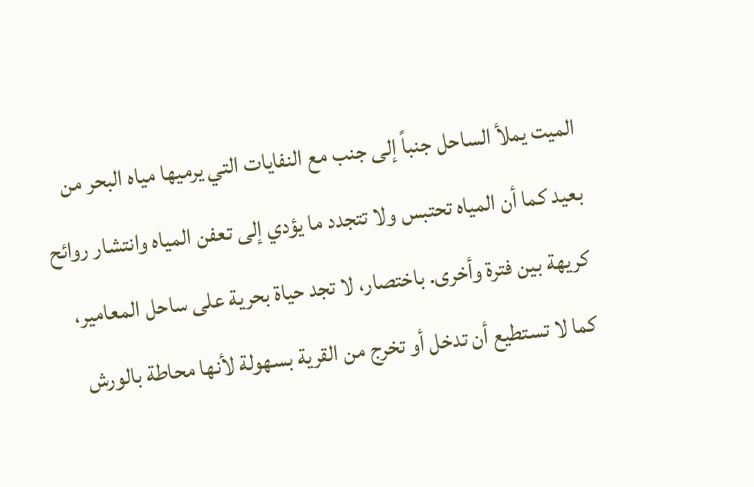الميت يملأ الساحل جنباً إلى جنب مع النفايات التي يرميها مياه البحر من بعيد كما أن المياه تحتبس ولا تتجدد ما يؤدي إلى تعفن المياه وانتشار روائح كريهة بين فترة وأخرى. باختصار، لا تجد حياة بحرية على ساحل المعامير، كما لا تستطيع أن تدخل أو تخرج من القرية بسهولة لأنها محاطة بالورش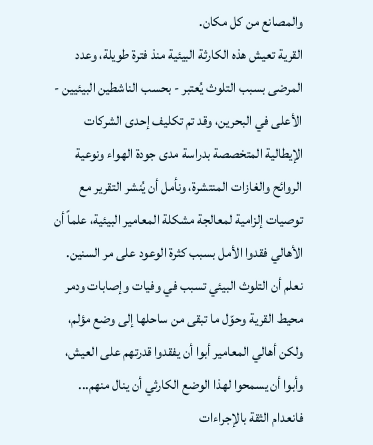والمصانع من كل مكان.
القرية تعيش هذه الكارثة البيئية منذ فترة طويلة، وعدد المرضى بسبب التلوث يُعتبر - بحسب الناشطين البيئيين - الأعلى في البحرين، وقد تم تكليف إحدى الشركات الإيطالية المتخصصة بدراسة مدى جودة الهواء ونوعية الروائح والغازات المنتشرة، ونأمل أن يُنشر التقرير مع توصيات إلزامية لمعالجة مشكلة المعامير البيئية، علماً أن الأهالي فقدوا الأمل بسبب كثرة الوعود على مر السنين.
نعلم أن التلوث البيئي تسبب في وفيات وإصابات ودمر محيط القرية وحوّل ما تبقى من ساحلها إلى وضع مؤلم، ولكن أهالي المعامير أبوا أن يفقدوا قدرتهم على العيش، وأبوا أن يسمحوا لهذا الوضع الكارثي أن ينال منهم... فانعدام الثقة بالإجراءات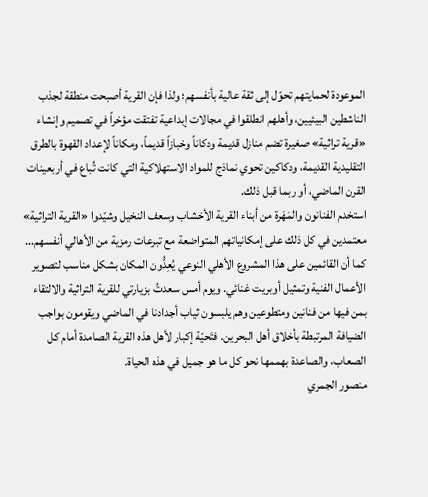الموعودة لحمايتهم تحوّل إلى ثقة عالية بأنفسهم؛ ولذا فإن القرية أصبحت منطقة لجذب الناشطين البيئيين، وأهلهم انطلقوا في مجالات إبداعية تفتقت مؤخراً في تصميم وإنشاء «قرية تراثية» صغيرة تضم منازل قديمة ودكاناً وخبازاً قديماً، ومكاناً لإعداد القهوة بالطرق التقليدية القديمة، ودكاكين تحوي نماذج للمواد الاستهلاكية التي كانت تُباع في أربعينات القرن الماضي، أو ربما قبل ذلك.
استخدم الفنانون والمَهَرة من أبناء القرية الأخشاب وسعف النخيل وشيّدوا «القرية التراثية» معتمدين في كل ذلك على إمكانياتهم المتواضعة مع تبرعات رمزية من الأهالي أنفسهم... كما أن القائمين على هذا المشروع الأهلي النوعي يُعِدُّون المكان بشكل مناسب لتصوير الأعمال الفنية وتمثيل أوبريت غنائي. ويوم أمس سعدتُ بزيارتي للقرية التراثية والالتقاء بمن فيها من فنانين ومتطوعين وهم يلبسون ثياب أجدادنا في الماضي ويقومون بواجب الضيافة المرتبطة بأخلاق أهل البحرين. فتَحيّة إكبار لأهل هذه القرية الصامدة أمام كل الصعاب، والصاعدة بهممها نحو كل ما هو جميل في هذه الحياة.
منصور الجمري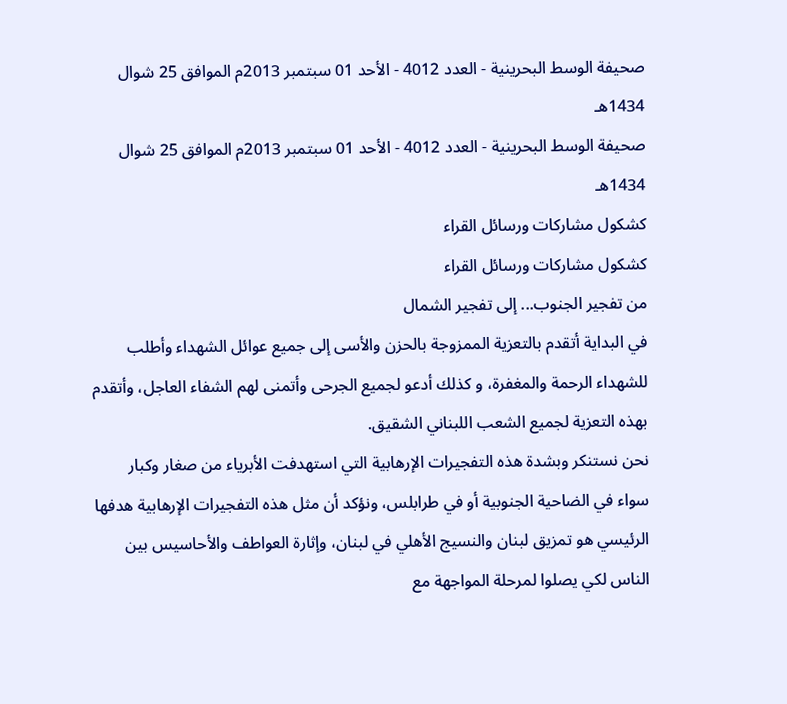صحيفة الوسط البحرينية - العدد 4012 - الأحد 01 سبتمبر 2013م الموافق 25 شوال 1434هـ
صحيفة الوسط البحرينية - العدد 4012 - الأحد 01 سبتمبر 2013م الموافق 25 شوال 1434هـ
كشكول مشاركات ورسائل القراء
كشكول مشاركات ورسائل القراء
من تفجير الجنوب... إلى تفجير الشمال
في البداية أتقدم بالتعزية الممزوجة بالحزن والأسى إلى جميع عوائل الشهداء وأطلب للشهداء الرحمة والمغفرة، و كذلك أدعو لجميع الجرحى وأتمنى لهم الشفاء العاجل، وأتقدم بهذه التعزية لجميع الشعب اللبناني الشقيق.
نحن نستنكر وبشدة هذه التفجيرات الإرهابية التي استهدفت الأبرياء من صغار وكبار سواء في الضاحية الجنوبية أو في طرابلس، ونؤكد أن مثل هذه التفجيرات الإرهابية هدفها الرئيسي هو تمزيق لبنان والنسيج الأهلي في لبنان، وإثارة العواطف والأحاسيس بين الناس لكي يصلوا لمرحلة المواجهة مع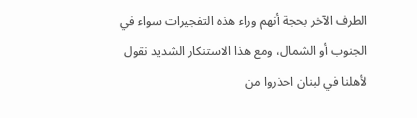الطرف الآخر بحجة أنهم وراء هذه التفجيرات سواء في الجنوب أو الشمال، ومع هذا الاستنكار الشديد نقول لأهلنا في لبنان احذروا من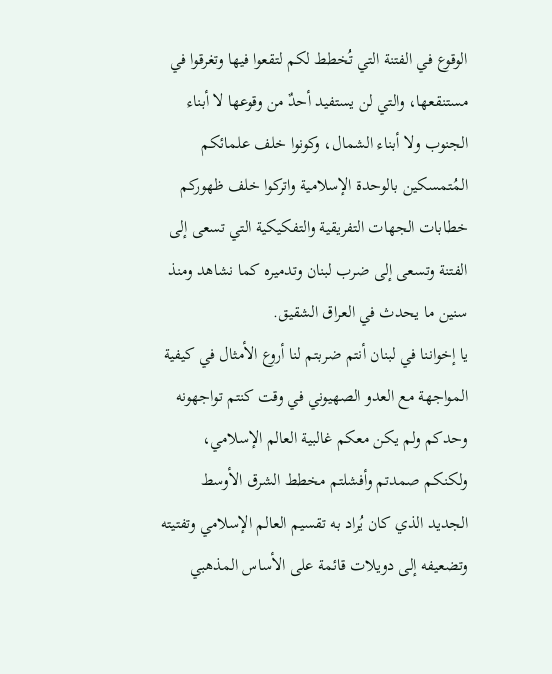الوقوع في الفتنة التي تُخطط لكم لتقعوا فيها وتغرقوا في مستنقعها، والتي لن يستفيد أحدٌ من وقوعها لا أبناء الجنوب ولا أبناء الشمال، وكونوا خلف علمائكم المُتمسكين بالوحدة الإسلامية واتركوا خلف ظهوركم خطابات الجهات التفريقية والتفكيكية التي تسعى إلى الفتنة وتسعى إلى ضرب لبنان وتدميره كما نشاهد ومنذ سنين ما يحدث في العراق الشقيق.
يا إخواننا في لبنان أنتم ضربتم لنا أروع الأمثال في كيفية المواجهة مع العدو الصهيوني في وقت كنتم تواجهونه وحدكم ولم يكن معكم غالبية العالم الإسلامي، ولكنكم صمدتم وأفشلتم مخطط الشرق الأوسط الجديد الذي كان يُراد به تقسيم العالم الإسلامي وتفتيته وتضعيفه إلى دويلات قائمة على الأساس المذهبي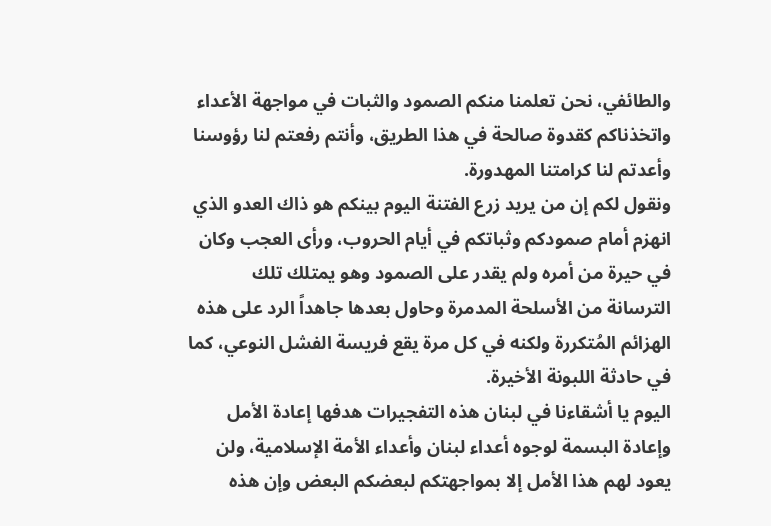والطائفي، نحن تعلمنا منكم الصمود والثبات في مواجهة الأعداء واتخذناكم كقدوة صالحة في هذا الطريق، وأنتم رفعتم لنا رؤوسنا وأعدتم لنا كرامتنا المهدورة.
ونقول لكم إن من يريد زرع الفتنة اليوم بينكم هو ذاك العدو الذي انهزم أمام صمودكم وثباتكم في أيام الحروب، ورأى العجب وكان في حيرة من أمره ولم يقدر على الصمود وهو يمتلك تلك الترسانة من الأسلحة المدمرة وحاول بعدها جاهداً الرد على هذه الهزائم المُتكررة ولكنه في كل مرة يقع فريسة الفشل النوعي، كما في حادثة اللبونة الأخيرة.
اليوم يا أشقاءنا في لبنان هذه التفجيرات هدفها إعادة الأمل وإعادة البسمة لوجوه أعداء لبنان وأعداء الأمة الإسلامية، ولن يعود لهم هذا الأمل إلا بمواجهتكم لبعضكم البعض وإن هذه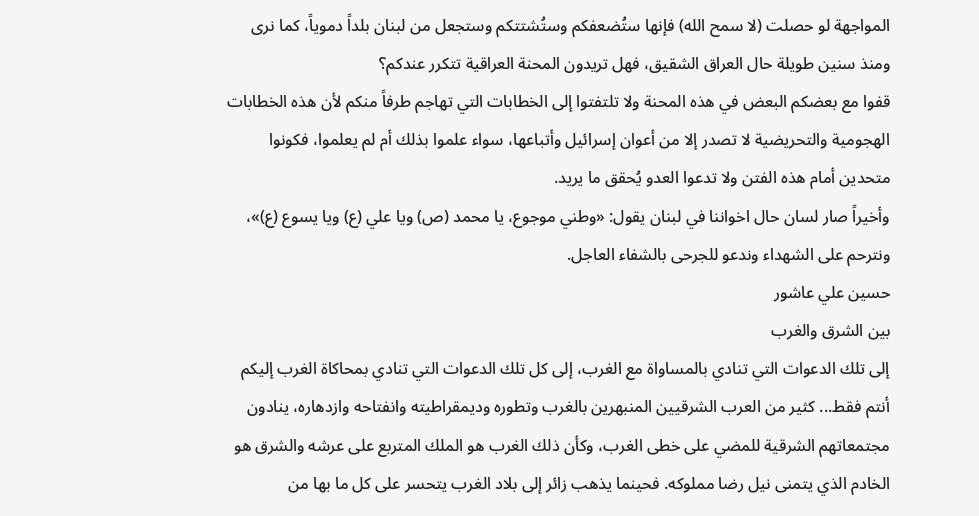المواجهة لو حصلت (لا سمح الله) فإنها ستُضعفكم وستُشتتكم وستجعل من لبنان بلداً دموياً، كما نرى ومنذ سنين طويلة حال العراق الشقيق، فهل تريدون المحنة العراقية تتكرر عندكم؟
قفوا مع بعضكم البعض في هذه المحنة ولا تلتفتوا إلى الخطابات التي تهاجم طرفاً منكم لأن هذه الخطابات الهجومية والتحريضية لا تصدر إلا من أعوان إسرائيل وأتباعها، سواء علموا بذلك أم لم يعلموا، فكونوا متحدين أمام هذه الفتن ولا تدعوا العدو يُحقق ما يريد.
وأخيراً صار لسان حال اخواننا في لبنان يقول: «وطني موجوع، يا محمد (ص) ويا علي (ع) ويا يسوع (ع)»، ونترحم على الشهداء وندعو للجرحى بالشفاء العاجل.
حسين علي عاشور
بين الشرق والغرب
إلى تلك الدعوات التي تنادي بالمساواة مع الغرب، إلى كل تلك الدعوات التي تنادي بمحاكاة الغرب إليكم أنتم فقط... كثير من العرب الشرقيين المنبهرين بالغرب وتطوره وديمقراطيته وانفتاحه وازدهاره، ينادون مجتمعاتهم الشرقية للمضي على خطى الغرب، وكأن ذلك الغرب هو الملك المتربع على عرشه والشرق هو الخادم الذي يتمنى نيل رضا مملوكه. فحينما يذهب زائر إلى بلاد الغرب يتحسر على كل ما بها من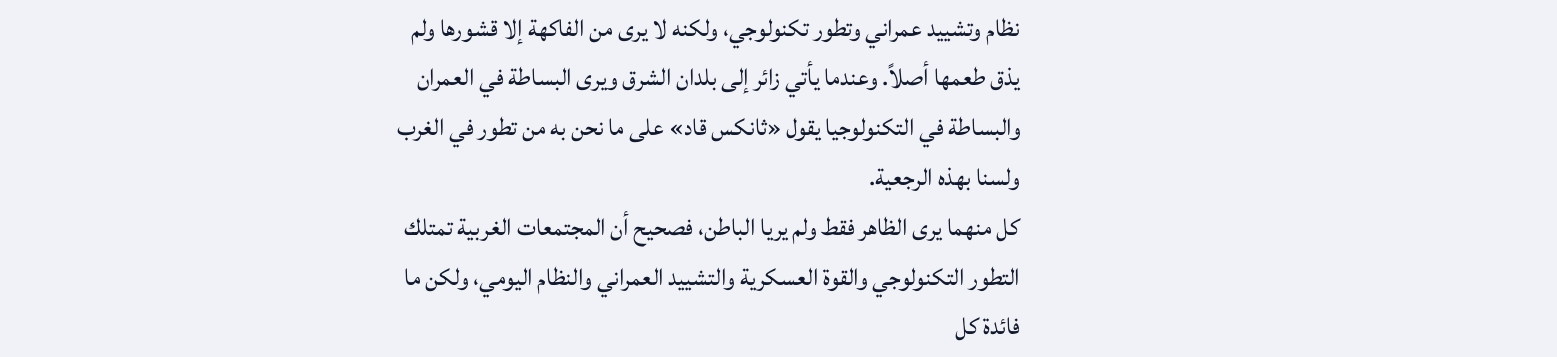نظام وتشييد عمراني وتطور تكنولوجي، ولكنه لا يرى من الفاكهة إلا قشورها ولم يذق طعمها أصلاً. وعندما يأتي زائر إلى بلدان الشرق ويرى البساطة في العمران والبساطة في التكنولوجيا يقول «ثانكس قاد» على ما نحن به من تطور في الغرب ولسنا بهذه الرجعية.
كل منهما يرى الظاهر فقط ولم يريا الباطن، فصحيح أن المجتمعات الغربية تمتلك التطور التكنولوجي والقوة العسكرية والتشييد العمراني والنظام اليومي، ولكن ما فائدة كل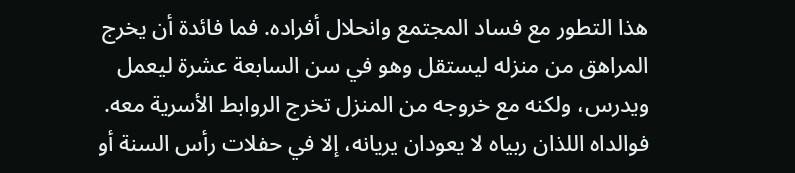هذا التطور مع فساد المجتمع وانحلال أفراده. فما فائدة أن يخرج المراهق من منزله ليستقل وهو في سن السابعة عشرة ليعمل ويدرس، ولكنه مع خروجه من المنزل تخرج الروابط الأسرية معه. فوالداه اللذان ربياه لا يعودان يريانه، إلا في حفلات رأس السنة أو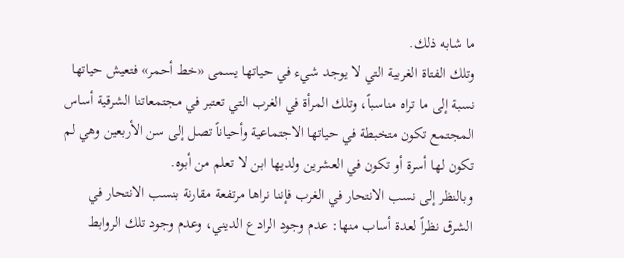ما شابه ذلك.
وتلك الفتاة الغربية التي لا يوجد شيء في حياتها يسمى «خط أحمر» فتعيش حياتها نسبة إلى ما تراه مناسباً، وتلك المرأة في الغرب التي تعتبر في مجتمعاتنا الشرقية أساس المجتمع تكون متخبطة في حياتها الاجتماعية وأحياناً تصل إلى سن الأربعين وهي لم تكون لها أسرة أو تكون في العشرين ولديها ابن لا تعلم من أبوه.
وبالنظر إلى نسب الانتحار في الغرب فإننا نراها مرتفعة مقارنة بنسب الانتحار في الشرق نظراً لعدة أساب منها: عدم وجود الرادع الديني، وعدم وجود تلك الروابط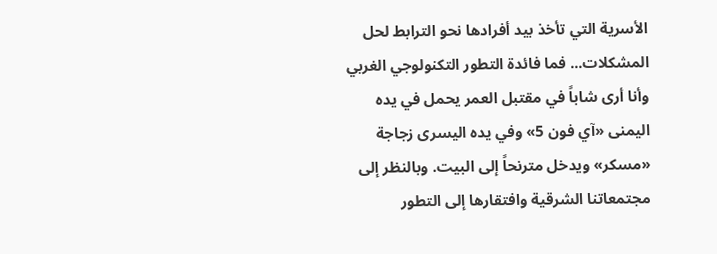الأسرية التي تأخذ بيد أفرادها نحو الترابط لحل المشكلات... فما فائدة التطور التكنولوجي الغربي وأنا أرى شاباً في مقتبل العمر يحمل في يده اليمنى «آي فون 5» وفي يده اليسرى زجاجة «مسكر» ويدخل مترنحاً إلى البيت. وبالنظر إلى مجتمعاتنا الشرقية وافتقارها إلى التطور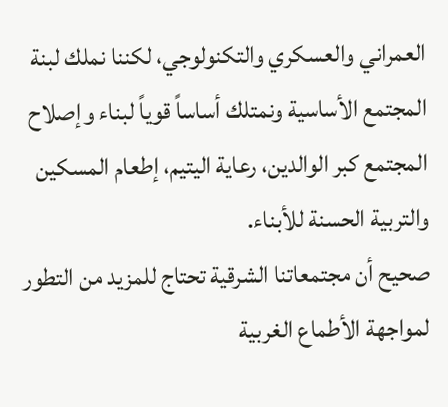العمراني والعسكري والتكنولوجي، لكننا نملك لبنة المجتمع الأساسية ونمتلك أساساً قوياً لبناء وإصلاح المجتمع كبر الوالدين، رعاية اليتيم، إطعام المسكين والتربية الحسنة للأبناء.
صحيح أن مجتمعاتنا الشرقية تحتاج للمزيد من التطور لمواجهة الأطماع الغربية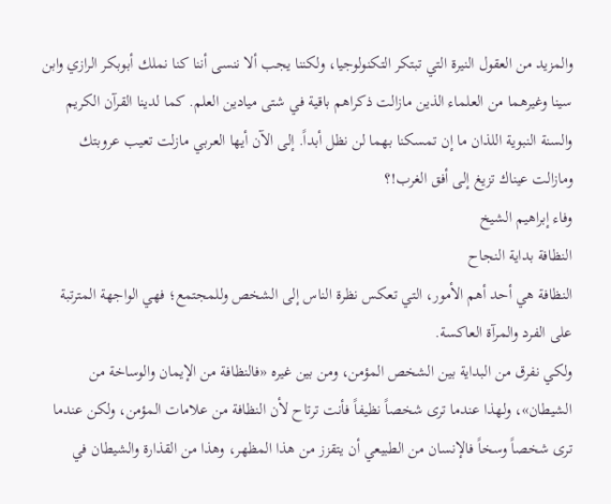والمزيد من العقول النيرة التي تبتكر التكنولوجيا، ولكننا يجب ألا ننسى أننا كنا نملك أبوبكر الرازي وابن سينا وغيرهما من العلماء الذين مازالت ذكراهم باقية في شتى ميادين العلم. كما لدينا القرآن الكريم والسنة النبوية اللذان ما إن تمسكنا بهما لن نظل أبداً. إلى الآن أيها العربي مازلت تعيب عروبتك ومازالت عيناك تزيغ إلى أفق الغرب!؟
وفاء إبراهيم الشيخ
النظافة بداية النجاح
النظافة هي أحد أهم الأمور، التي تعكس نظرة الناس إلى الشخص وللمجتمع؛ فهي الواجهة المترتبة على الفرد والمرآة العاكسة.
ولكي نفرق من البداية بين الشخص المؤمن، ومن بين غيره «فالنظافة من الإيمان والوساخة من الشيطان»، ولهذا عندما ترى شخصاً نظيفاً فأنت ترتاح لأن النظافة من علامات المؤمن، ولكن عندما ترى شخصاً وسخاً فالإنسان من الطبيعي أن يتقزز من هذا المظهر، وهذا من القذارة والشيطان في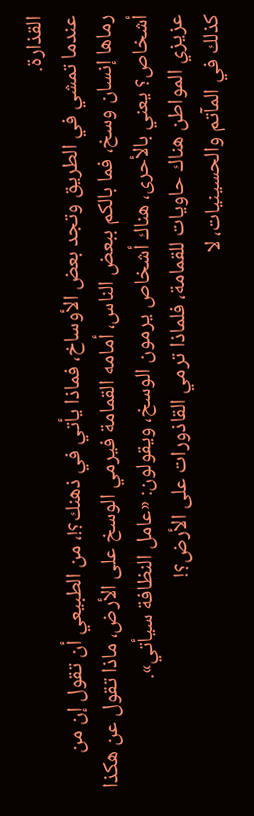القذارة.
عندما تمشي في الطريق وتجد بعض الأوساخ، فماذا يأتي في ذهنك؟!، من الطبيعي أن تقول إن من رماها إنسان وسخ، فما بالكم ببعض الناس، أمامه القمامة فيرمي الوسخ على الأرض، ماذا تقول عن هكذا أشخاص؟ يعني بالأحرى، هناك أشخاص يرمون الوسخ، ويقولون: «عامل النظافة سيأتي».
عزيزي المواطن هناك حاويات للقمامة، فلماذا ترمي القاذورات على الأرض؟!
كذلك في المآتم والحسينيات، لا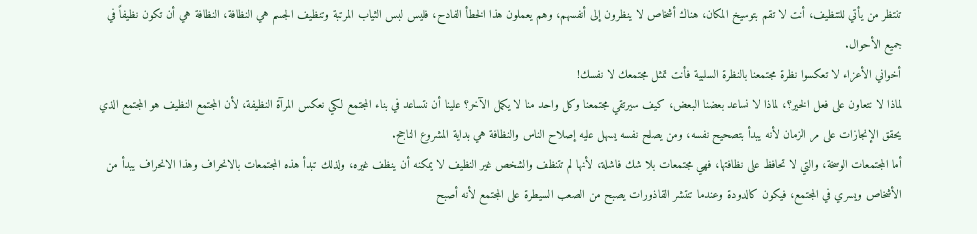تنتظر من يأتي للتنظيف، أنت لا تقم بتوسيخ المكان، هناك أشخاص لا ينظرون إلى أنفسهم، وهم يعملون هذا الخطأ الفادح، فليس لبس الثياب المرتبة وتنظيف الجسم هي النظافة، النظافة هي أن تكون نظيفاً في جميع الأحوال.
أخواني الأعزاء لا تعكسوا نظرة مجتمعنا بالنظرة السلبية فأنت تمثل مجتمعك لا نفسك!
لماذا لا نتعاون على فعل الخير؟، لماذا لا نساعد بعضنا البعض، كيف سيرتقي مجتمعنا وكل واحد منا لا يكمل الآخر؟ علينا أن نتساعد في بناء المجتمع لكي نعكس المرآة النظيفة، لأن المجتمع النظيف هو المجتمع الذي يحقق الإنجازات على مر الزمان لأنه يبدأ بتصحيح نفسه، ومن يصلح نفسه يسهل عليه إصلاح الناس والنظافة هي بداية المشروع الناجح.
أما المجتمعات الوسخة، والتي لا تحافظ على نظافتها، فهي مجتمعات بلا شك فاشلة، لأنها لم تتنظف والشخص غير النظيف لا يمكنه أن ينظف غيره، ولذلك تبدأ هذه المجتمعات بالانحراف وهذا الانحراف يبدأ من الأشخاص ويسري في المجتمع، فيكون كالدودة وعندما تنتشر القاذورات يصبح من الصعب السيطرة على المجتمع لأنه أصبح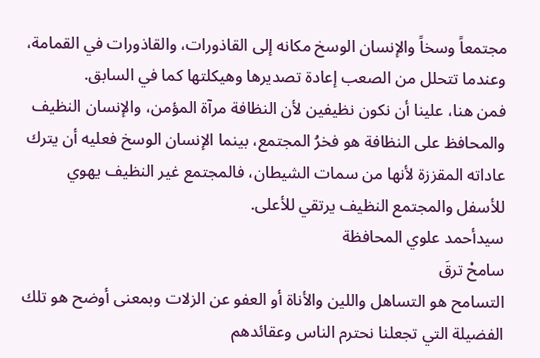مجتمعاً وسخاً والإنسان الوسخ مكانه إلى القاذورات، والقاذورات في القمامة، وعندما تتحلل من الصعب إعادة تصديرها وهيكلتها كما في السابق.
فمن هنا، علينا أن نكون نظيفين لأن النظافة مرآة المؤمن، والإنسان النظيف والمحافظ على النظافة هو فخرُ المجتمع، بينما الإنسان الوسخ فعليه أن يترك عاداته المقززة لأنها من سمات الشيطان، فالمجتمع غير النظيف يهوي للأسفل والمجتمع النظيف يرتقي للأعلى.
سيدأحمد علوي المحافظة
سامحْ ترقَ
التسامح هو التساهل واللين والأناة أو العفو عن الزلات وبمعنى أوضح هو تلك الفضيلة التي تجعلنا نحترم الناس وعقائدهم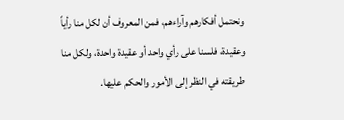ونحتمل أفكارهم وآراءهم، فمن المعروف أن لكل منا رأياً وعقيدة، فلسنا على رأي واحد أو عقيدة واحدة، ولكل منا طريقته في النظر إلى الأمور والحكم عليها.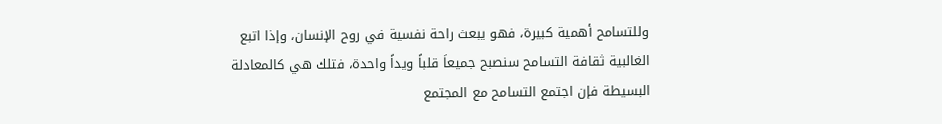وللتسامح أهمية كبيرة، فهو يبعث راحة نفسية في روح الإنسان، وإذا اتبع الغالبية ثقافة التسامح سنصبح جميعاَ قلباً ويداً واحدة، فتلك هي كالمعادلة البسيطة فإن اجتمع التسامح مع المجتمع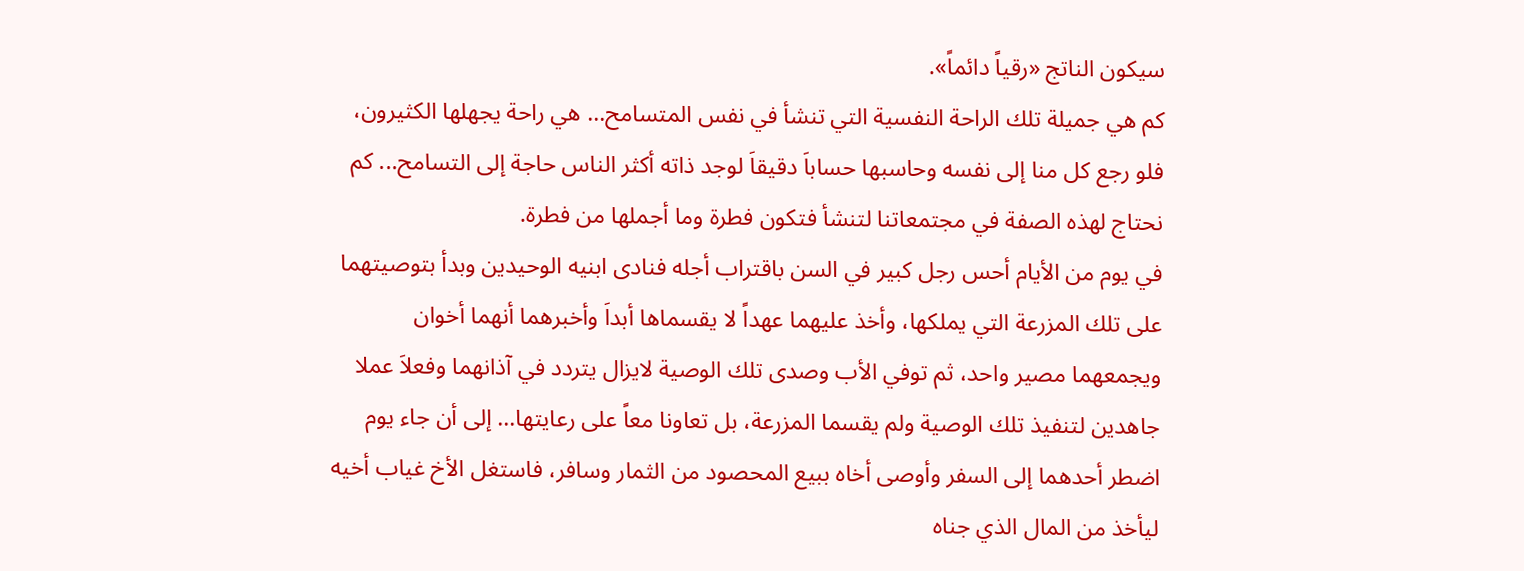سيكون الناتج «رقياً دائماً».
كم هي جميلة تلك الراحة النفسية التي تنشأ في نفس المتسامح... هي راحة يجهلها الكثيرون، فلو رجع كل منا إلى نفسه وحاسبها حساباَ دقيقاَ لوجد ذاته أكثر الناس حاجة إلى التسامح... كم نحتاج لهذه الصفة في مجتمعاتنا لتنشأ فتكون فطرة وما أجملها من فطرة.
في يوم من الأيام أحس رجل كبير في السن باقتراب أجله فنادى ابنيه الوحيدين وبدأ بتوصيتهما على تلك المزرعة التي يملكها، وأخذ عليهما عهداً لا يقسماها أبداَ وأخبرهما أنهما أخوان ويجمعهما مصير واحد، ثم توفي الأب وصدى تلك الوصية لايزال يتردد في آذانهما وفعلاَ عملا جاهدين لتنفيذ تلك الوصية ولم يقسما المزرعة، بل تعاونا معاً على رعايتها... إلى أن جاء يوم اضطر أحدهما إلى السفر وأوصى أخاه ببيع المحصود من الثمار وسافر، فاستغل الأخ غياب أخيه ليأخذ من المال الذي جناه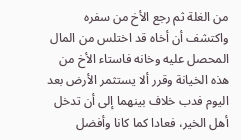من الغلة ثم رجع الأخ من سفره واكتشف أن أخاه قد اختلس من المال المحصل عليه وخانه فاستاء الأخ من هذه الخيانة وقرر ألا يستثمر الأرض بعد اليوم فدب خلاف بينهما إلى أن تدخل أهل الخير، فعادا كما كانا وأفضل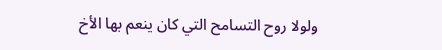ولولا روح التسامح التي كان ينعم بها الأخ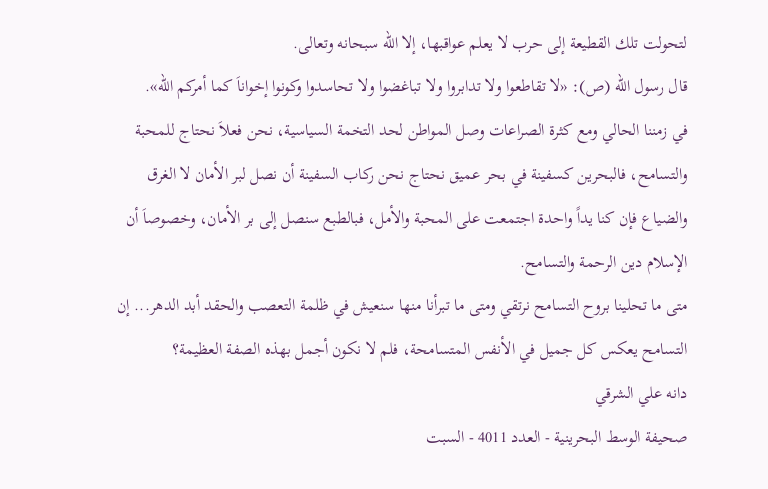لتحولت تلك القطيعة إلى حرب لا يعلم عواقبها، إلا الله سبحانه وتعالى.
قال رسول الله (ص): «لا تقاطعوا ولا تدابروا ولا تباغضوا ولا تحاسدوا وكونوا إخواناَ كما أمركم الله».
في زمننا الحالي ومع كثرة الصراعات وصل المواطن لحد التخمة السياسية، نحن فعلاَ نحتاج للمحبة والتسامح، فالبحرين كسفينة في بحر عميق نحتاج نحن ركاب السفينة أن نصل لبر الأمان لا الغرق والضياع فإن كنا يداً واحدة اجتمعت على المحبة والأمل، فبالطبع سنصل إلى بر الأمان، وخصوصاَ أن الإسلام دين الرحمة والتسامح.
متى ما تحلينا بروح التسامح نرتقي ومتى ما تبرأنا منها سنعيش في ظلمة التعصب والحقد أبد الدهر... إن التسامح يعكس كل جميل في الأنفس المتسامحة، فلم لا نكون أجمل بهذه الصفة العظيمة؟
دانه علي الشرقي
صحيفة الوسط البحرينية - العدد 4011 - السبت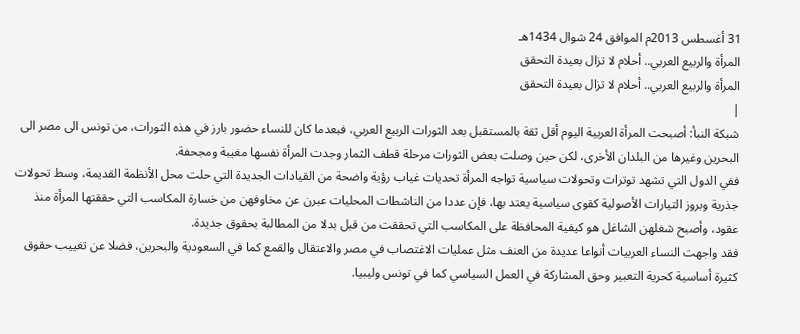31 أغسطس 2013م الموافق 24 شوال 1434هـ
المرأة والربيع العربي.. أحلام لا تزال بعيدة التحقق
المرأة والربيع العربي.. أحلام لا تزال بعيدة التحقق
|
شبكة النبأ: أصبحت المرأة العربية اليوم أقل ثقة بالمستقبل بعد الثورات الربيع العربي، فبعدما كان للنساء حضور بارز في هذه الثورات، من تونس الى مصر الى البحرين وغيرها من البلدان الأخرى، لكن حين وصلت بعض الثورات مرحلة قطف الثمار وجدت المرأة نفسها مغيبة ومجحفة.
ففي الدول التي تشهد توترات وتحولات سياسية تواجه المرأة تحديات غياب رؤية واضحة من القيادات الجديدة التي حلت محل الأنظمة القديمة، وسط تحولات جذرية وبروز التيارات الأصولية كقوى سياسية يعتد بها، فإن عددا من الناشطات المحليات عبرن عن مخاوفهن من خسارة المكاسب التي حققتها المرأة منذ عقود، وأصبح شغلهن الشاغل هو كيفية المحافظة على المكاسب التي تحققت من قبل بدلا من المطالبة بحقوق جديدة.
فقد واجهت النساء العربيات أنواعا عديدة من العنف مثل عمليات الاغتصاب في مصر والاعتقال والقمع كما في السعودية والبحرين، فضلا عن تغييب حقوق كثيرة أساسية كحرية التعبير وحق المشاركة في العمل السياسي كما في تونس وليبيا.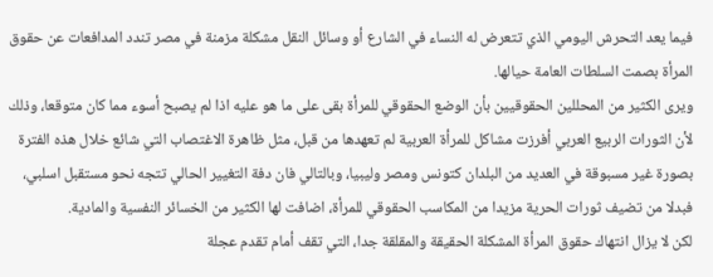فيما يعد التحرش اليومي الذي تتعرض له النساء في الشارع أو وسائل النقل مشكلة مزمنة في مصر تندد المدافعات عن حقوق المرأة بصمت السلطات العامة حيالها.
ويرى الكثير من المحللين الحقوقيين بأن الوضع الحقوقي للمرأة بقى على ما هو عليه اذا لم يصبح أسوء مما كان متوقعا، وذلك لأن الثورات الربيع العربي أفرزت مشاكل للمرأة العربية لم تعهدها من قبل، مثل ظاهرة الاغتصاب التي شائع خلال هذه الفترة بصورة غير مسبوقة في العديد من البلدان كتونس ومصر وليبيا، وبالتالي فان دفة التغيير الحالي تتجه نحو مستقبل اسلبي، فبدلا من تضيف ثورات الحرية مزيدا من المكاسب الحقوقي للمرأة، اضافت لها الكثير من الخسائر النفسية والمادية.
لكن لا يزال انتهاك حقوق المرأة المشكلة الحقيقة والمقلقة جدا، التي تقف أمام تقدم عجلة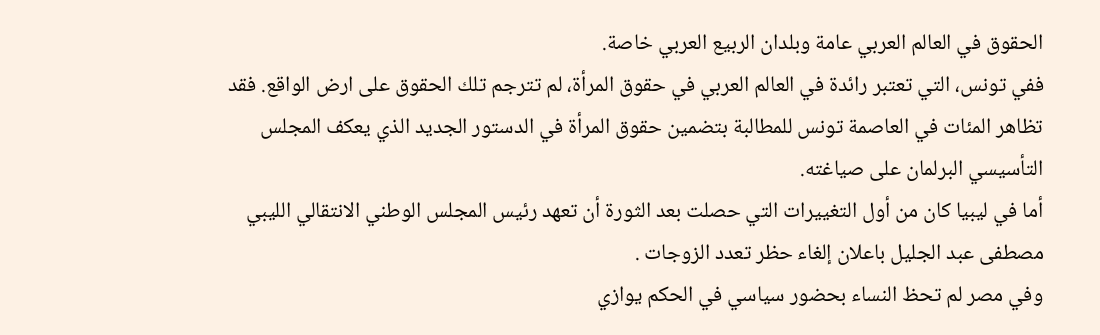الحقوق في العالم العربي عامة وبلدان الربيع العربي خاصة.
ففي تونس، التي تعتبر رائدة في العالم العربي في حقوق المرأة، لم تترجم تلك الحقوق على ارض الواقع. فقد تظاهر المئات في العاصمة تونس للمطالبة بتضمين حقوق المرأة في الدستور الجديد الذي يعكف المجلس التأسيسي البرلمان على صياغته.
أما في ليبيا كان من أول التغييرات التي حصلت بعد الثورة أن تعهد رئيس المجلس الوطني الانتقالي الليبي مصطفى عبد الجليل باعلان إلغاء حظر تعدد الزوجات .
وفي مصر لم تحظ النساء بحضور سياسي في الحكم يوازي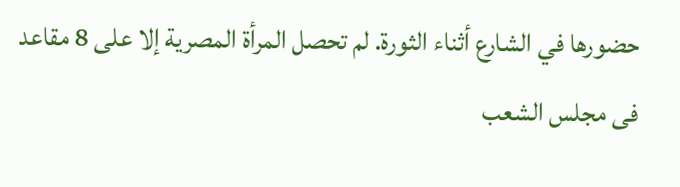حضورها في الشارع أثناء الثورة. لم تحصل المرأة المصرية إلا على 8 مقاعد فى مجلس الشعب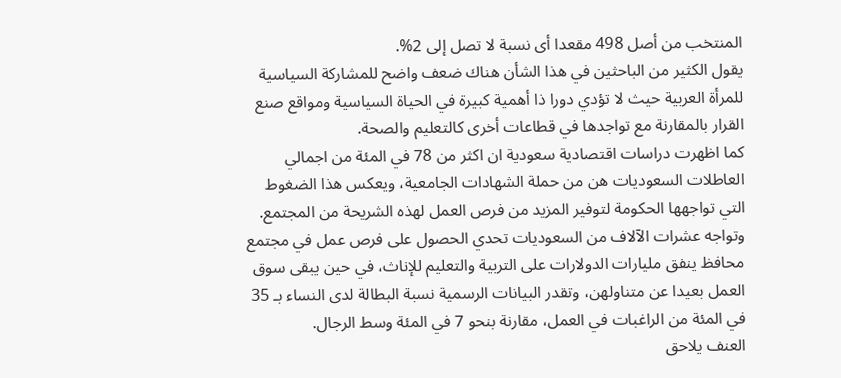المنتخب من أصل 498 مقعدا أى نسبة لا تصل إلى 2%.
يقول الكثير من الباحثين في هذا الشأن هناك ضعف واضح للمشاركة السياسية للمرأة العربية حيث لا تؤدي دورا ذا أهمية كبيرة في الحياة السياسية ومواقع صنع القرار بالمقارنة مع تواجدها في قطاعات أخرى كالتعليم والصحة.
كما اظهرت دراسات اقتصادية سعودية ان اكثر من 78 في المئة من اجمالي العاطلات السعوديات هن من حملة الشهادات الجامعية، ويعكس هذا الضغوط التي تواجهها الحكومة لتوفير المزيد من فرص العمل لهذه الشريحة من المجتمع.
وتواجه عشرات الآلاف من السعوديات تحدي الحصول على فرص عمل في مجتمع محافظ ينفق مليارات الدولارات على التربية والتعليم للإناث، في حين يبقى سوق العمل بعيدا عن متناولهن، وتقدر البيانات الرسمية نسبة البطالة لدى النساء بـ 35 في المئة من الراغبات في العمل، مقارنة بنحو 7 في المئة وسط الرجال.
العنف يلاحق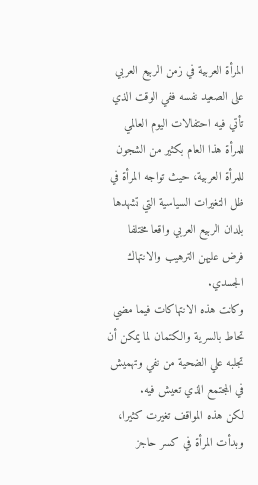المرأة العربية في زمن الربيع العربي
على الصعيد نفسه ففي الوقت الذي تأتي فيه احتفالات اليوم العالمي للمرأة هذا العام بكثير من الشجون للمرأة العربية، حيث تواجه المرأة في ظل التغيرات السياسية التي تشهدها بلدان الربيع العربي واقعا مختلفا فرض عليهن الترهيب والانتهاك الجسدي.
وكانت هذه الانتهاكات فيما مضي تحاط بالسرية والكتمان لما يمكن أن تجلبه علي الضحية من نفي وتهميش في المجتمع الذي تعيش فيه.
لكن هذه المواقف تغيرت كثيرا، وبدأت المرأة في كسر حاجز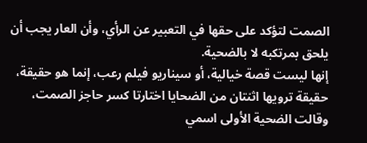الصمت لتؤكد على حقها في التعبير عن الرأي، وأن العار يجب أن يلحق بمرتكبه لا بالضحية.
إنها ليست قصة خيالية، أو سيناريو فيلم رعب، إنما هو حقيقة، حقيقة ترويها اثنتان من الضحايا اختارتا كسر حاجز الصمت، وقالت الضحية الأولى اسمي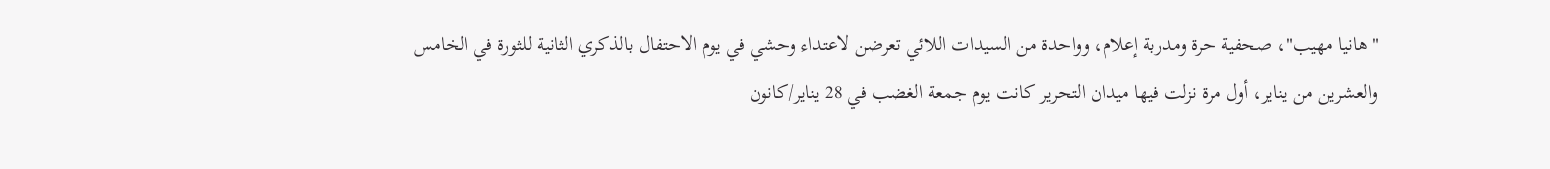"هانيا مهيب"، صحفية حرة ومدربة إعلام، وواحدة من السيدات اللائي تعرضن لاعتداء وحشي في يوم الاحتفال بالذكري الثانية للثورة في الخامس والعشرين من يناير، أول مرة نزلت فيها ميدان التحرير كانت يوم جمعة الغضب في 28 يناير/كانون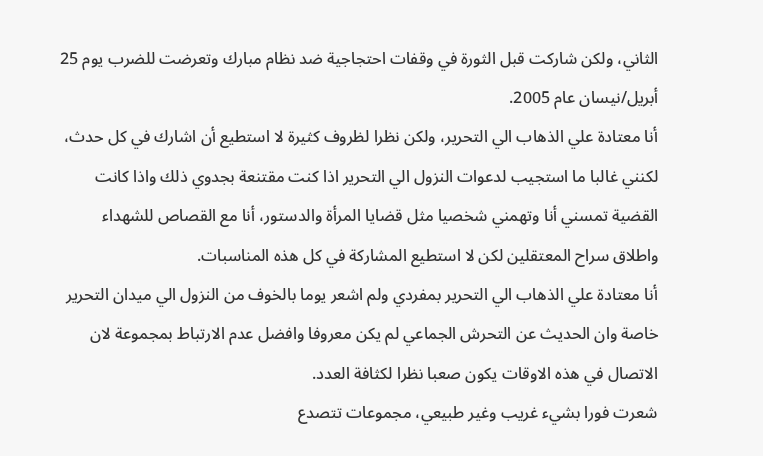الثاني، ولكن شاركت قبل الثورة في وقفات احتجاجية ضد نظام مبارك وتعرضت للضرب يوم 25 أبريل/نيسان عام 2005.
أنا معتادة علي الذهاب الي التحرير، ولكن نظرا لظروف كثيرة لا استطيع أن اشارك في كل حدث، لكنني غالبا ما استجيب لدعوات النزول الي التحرير اذا كنت مقتنعة بجدوي ذلك واذا كانت القضية تمسني أنا وتهمني شخصيا مثل قضايا المرأة والدستور، أنا مع القصاص للشهداء واطلاق سراح المعتقلين لكن لا استطيع المشاركة في كل هذه المناسبات.
أنا معتادة علي الذهاب الي التحرير بمفردي ولم اشعر يوما بالخوف من النزول الي ميدان التحرير خاصة وان الحديث عن التحرش الجماعي لم يكن معروفا وافضل عدم الارتباط بمجموعة لان الاتصال في هذه الاوقات يكون صعبا نظرا لكثافة العدد.
شعرت فورا بشيء غريب وغير طبيعي، مجموعات تتصدع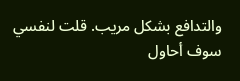والتدافع بشكل مريب. قلت لنفسي سوف أحاول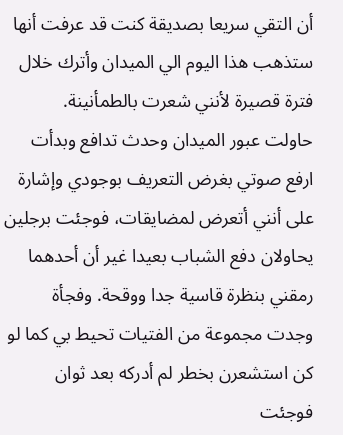أن التقي سريعا بصديقة كنت قد عرفت أنها ستذهب هذا اليوم الي الميدان وأترك خلال فترة قصيرة لأنني شعرت بالطمأنينة.
حاولت عبور الميدان وحدث تدافع وبدأت ارفع صوتي بغرض التعريف بوجودي وإشارة على أنني أتعرض لمضايقات، فوجئت برجلين يحاولان دفع الشباب بعيدا غير أن أحدهما رمقني بنظرة قاسية جدا ووقحة. وفجأة وجدت مجموعة من الفتيات تحيط بي كما لو كن استشعرن بخطر لم أدركه بعد ثوان فوجئت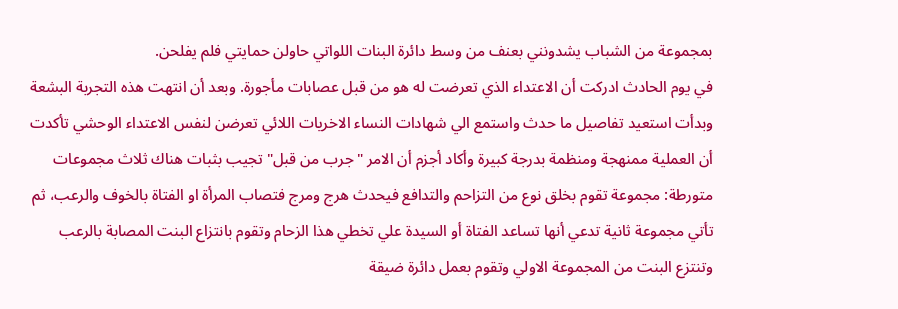بمجموعة من الشباب يشدونني بعنف من وسط دائرة البنات اللواتي حاولن حمايتي فلم يفلحن.
في يوم الحادث ادركت أن الاعتداء الذي تعرضت له هو من قبل عصابات مأجورة. وبعد أن انتهت هذه التجربة البشعة وبدأت استعيد تفاصيل ما حدث واستمع الي شهادات النساء الاخريات اللائي تعرضن لنفس الاعتداء الوحشي تأكدت أن العملية ممنهجة ومنظمة بدرجة كبيرة وأكاد أجزم أن الامر "جرب من قبل" تجيب بثبات هناك ثلاث مجموعات متورطة: مجموعة تقوم بخلق نوع من التزاحم والتدافع فيحدث هرج ومرج فتصاب المرأة او الفتاة بالخوف والرعب، ثم تأتي مجموعة ثانية تدعي أنها تساعد الفتاة أو السيدة علي تخطي هذا الزحام وتقوم بانتزاع البنت المصابة بالرعب وتنتزع البنت من المجموعة الاولي وتقوم بعمل دائرة ضيقة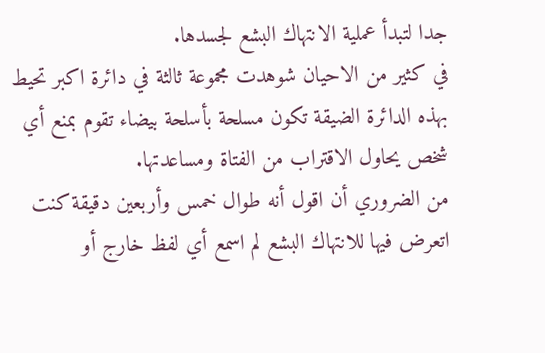جدا لتبدأ عملية الانتهاك البشع لجسدها.
في كثير من الاحيان شوهدت مجموعة ثالثة في دائرة اكبر تحيط بهذه الدائرة الضيقة تكون مسلحة بأسلحة بيضاء تقوم بمنع أي شخص يحاول الاقتراب من الفتاة ومساعدتها.
من الضروري أن اقول أنه طوال خمس وأربعين دقيقة كنت اتعرض فيها للانتهاك البشع لم اسمع أي لفظ خارج أو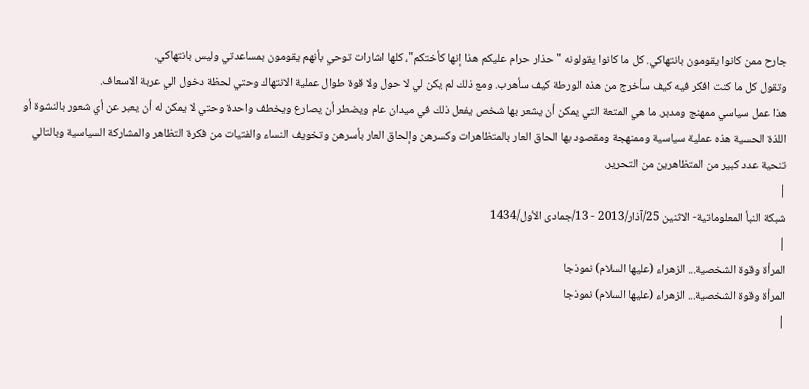جارح ممن كانوا يقومون بانتهاكي. كل ما كانوا يقولونه "حذار حرام عليكم هذا إنها كأختكم"، كلها اشارات توحي بأنهم يقومون بمساعدتي وليس بانتهاكي.
وتقول كل ما كنت افكر فيه كيف سأخرج من هذه الورطة كيف سأهرب. ومع ذلك لم يكن لي لا حول ولا قوة طوال عملية الانتهاك وحتي لحظة دخول الي عربة الاسعاف.
هذا عمل سياسي ممهنج ومدبر. ما هي المتعة التي يمكن أن يشعر بها شخص يفعل ذلك في ميدان عام ويضطر أن يصارع ويخطف واحدة وحتي لا يمكن له أن يعبر عن أي شعور بالنشوة أو اللذة الحسية هذه عملية سياسية وممنهجة ومقصود بها الحاق العار بالمتظاهرات وكسرهن وإلحاق العار بأسرهن وتخويف النساء والفتيات من فكرة التظاهر والمشاركة السياسية وبالتالي تنحية عدد كبير من المتظاهرين من التحرير.
|
شبكة النبأ المعلوماتية- الاثنين 25/آذار/2013 - 13/جمادى الأول/1434
|
المرأة وقوة الشخصية... الزهراء (عليها السلام) نموذجا
المرأة وقوة الشخصية... الزهراء (عليها السلام) نموذجا
|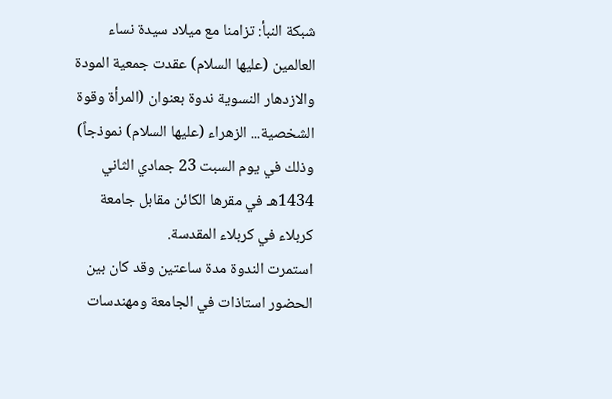شبكة النبأ: تزامنا مع ميلاد سيدة نساء العالمين (عليها السلام) عقدت جمعية المودة والازدهار النسوية ندوة بعنوان (المرأة وقوة الشخصية... الزهراء (عليها السلام) نموذجاً) وذلك في يوم السبت 23 جمادي الثاني 1434هـ في مقرها الكائن مقابل جامعة كربلاء في كربلاء المقدسة.
استمرت الندوة مدة ساعتين وقد كان بين الحضور استاذات في الجامعة ومهندسات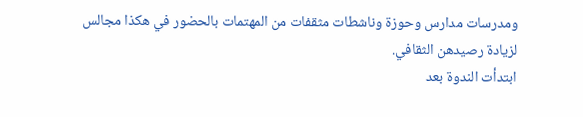ومدرسات مدارس وحوزة وناشطات مثقفات من المهتمات بالحضور في هكذا مجالس لزيادة رصيدهن الثقافي.
ابتدأت الندوة بعد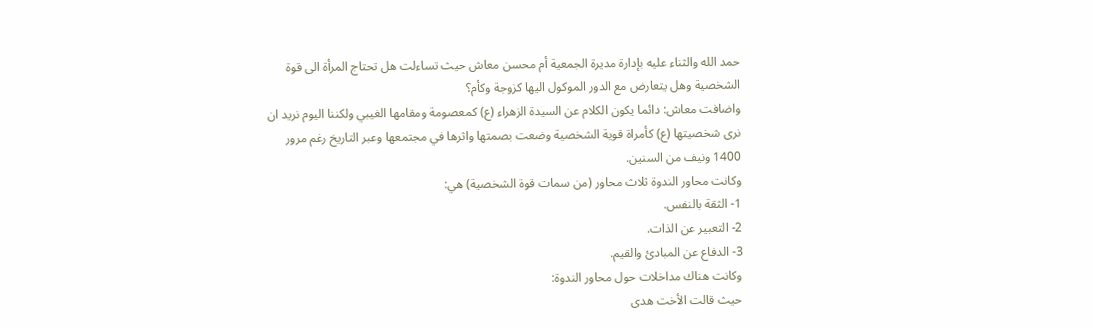حمد الله والثناء عليه بإدارة مديرة الجمعية أم محسن معاش حيث تساءلت هل تحتاج المرأة الى قوة الشخصية وهل يتعارض مع الدور الموكول اليها كزوجة وكأم؟
واضافت معاش: دائما يكون الكلام عن السيدة الزهراء (ع) كمعصومة ومقامها الغيبي ولكننا اليوم نريد ان نرى شخصيتها (ع) كأمراة قوية الشخصية وضعت بصمتها واثرها في مجتمعها وعبر التاريخ رغم مرور 1400 ونيف من السنين.
وكانت محاور الندوة ثلاث محاور (من سمات قوة الشخصية) هي:
1- الثقة بالنفس.
2- التعبير عن الذات.
3- الدفاع عن المبادئ والقيم.
وكانت هناك مداخلات حول محاور الندوة:
حيث قالت الأخت هدى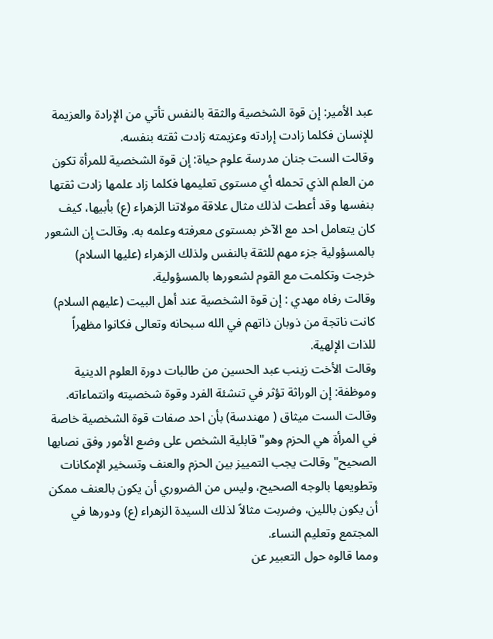عبد الأمير: إن قوة الشخصية والثقة بالنفس تأتي من الإرادة والعزيمة للإنسان فكلما زادت إرادته وعزيمته زادت ثقته بنفسه.
وقالت الست جنان مدرسة علوم حياة: إن قوة الشخصية للمرأة تكون من العلم الذي تحمله أي مستوى تعليمها فكلما زاد علمها زادت ثقتها بنفسها وقد أعطت لذلك مثال علاقة مولاتنا الزهراء (ع) بأبيها، كيف كان يتعامل احد مع الآخر بمستوى معرفته وعلمه به. وقالت إن الشعور بالمسؤولية جزء مهم للثقة بالنفس ولذلك الزهراء (عليها السلام) خرجت وتكلمت مع القوم لشعورها بالمسؤولية.
وقالت رفاه مهدي : إن قوة الشخصية عند أهل البيت (عليهم السلام) كانت ناتجة من ذوبان ذاتهم في الله سبحانه وتعالى فكانوا مظهراً للذات الإلهية.
وقالت الأخت زينب عبد الحسين من طالبات دورة العلوم الدينية وموظفة: إن الوراثة تؤثر في تنشئة الفرد وقوة شخصيته وانتماءاته.
وقالت الست ميثاق ( مهندسة) بأن احد صفات قوة الشخصية خاصة في المرأة هي الحزم وهو"قابلية الشخص على وضع الأمور وفق نصابها الصحيح" وقالت يجب التمييز بين الحزم والعنف وتسخير الإمكانات وتطويعها بالوجه الصحيح، وليس من الضروري أن يكون بالعنف ممكن أن يكون باللين، وضربت مثالاً لذلك السيدة الزهراء (ع) ودورها في المجتمع وتعليم النساء.
ومما قالوه حول التعبير عن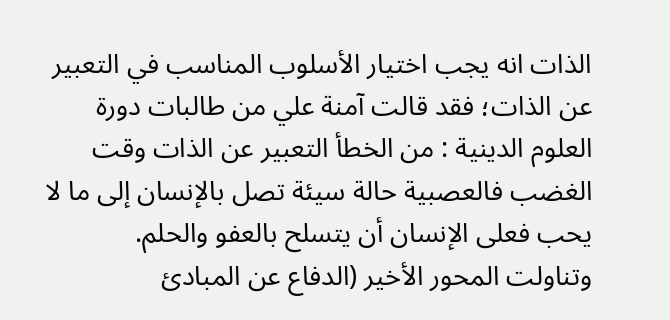الذات انه يجب اختيار الأسلوب المناسب في التعبير عن الذات؛ فقد قالت آمنة علي من طالبات دورة العلوم الدينية : من الخطأ التعبير عن الذات وقت الغضب فالعصبية حالة سيئة تصل بالإنسان إلى ما لا يحب فعلى الإنسان أن يتسلح بالعفو والحلم.
وتناولت المحور الأخير (الدفاع عن المبادئ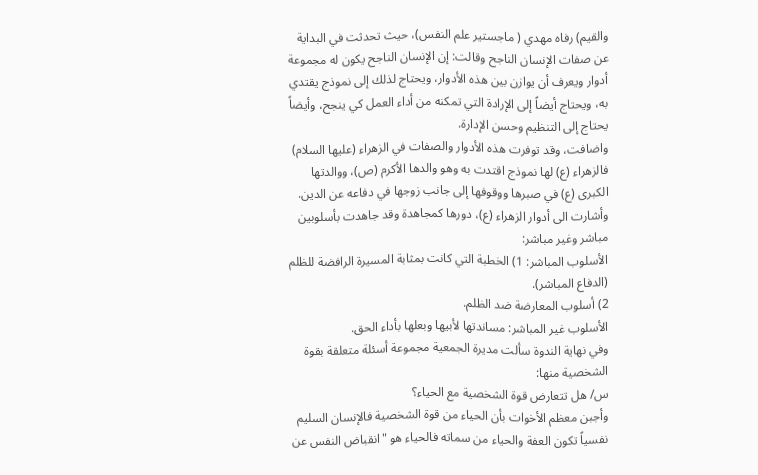والقيم) رفاه مهدي ( ماجستير علم النفس)، حيث تحدثت في البداية عن صفات الإنسان الناجح وقالت: إن الإنسان الناجح يكون له مجموعة أدوار ويعرف أن يوازن بين هذه الأدوار، ويحتاج لذلك إلى نموذج يقتدي به، ويحتاج أيضاً إلى الإرادة التي تمكنه من أداء العمل كي ينجح، وأيضاً يحتاج إلى التنظيم وحسن الإدارة.
واضافت، وقد توفرت هذه الأدوار والصفات في الزهراء (عليها السلام) فالزهراء (ع) لها نموذج اقتدت به وهو والدها الأكرم (ص)، ووالدتها الكبرى (ع) في صبرها ووقوفها إلى جانب زوجها في دفاعه عن الدين.
وأشارت الى أدوار الزهراء (ع)، دورها كمجاهدة وقد جاهدت بأسلوبين مباشر وغير مباشر:
الأسلوب المباشر: 1) الخطبة التي كانت بمثابة المسيرة الرافضة للظلم (الدفاع المباشر).
2) أسلوب المعارضة ضد الظلم.
الأسلوب غير المباشر: مساندتها لأبيها وبعلها بأداء الحق.
وفي نهاية الندوة سألت مديرة الجمعية مجموعة أسئلة متعلقة بقوة الشخصية منها:
س/ هل تتعارض قوة الشخصية مع الحياء؟
وأجبن معظم الأخوات بأن الحياء من قوة الشخصية فالإنسان السليم نفسياً تكون العفة والحياء من سماته فالحياء هو "انقباض النفس عن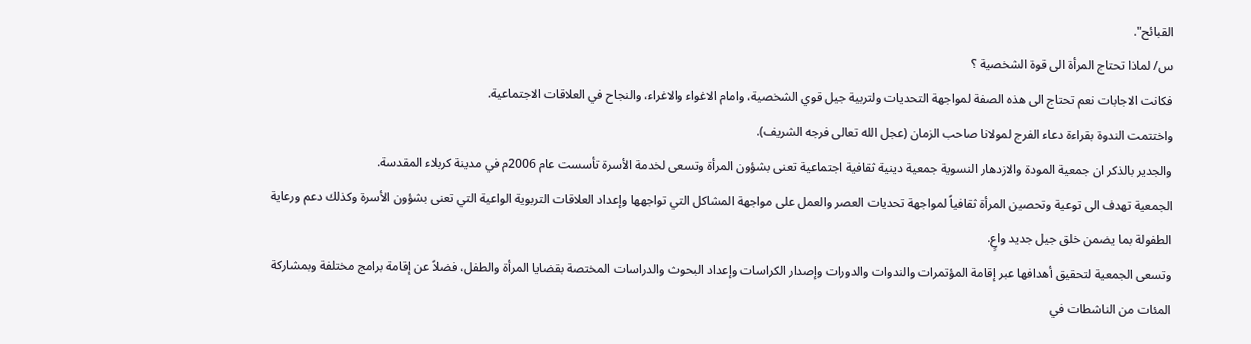القبائح".
س/ لماذا تحتاج المرأة الى قوة الشخصية ؟
فكانت الاجابات نعم تحتاج الى هذه الصفة لمواجهة التحديات ولتربية جيل قوي الشخصية، وامام الاغواء والاغراء، والنجاح في العلاقات الاجتماعية.
واختتمت الندوة بقراءة دعاء الفرج لمولانا صاحب الزمان (عجل الله تعالى فرجه الشريف).
والجدير بالذكر ان جمعية المودة والازدهار النسوية جمعية دينية ثقافية اجتماعية تعنى بشؤون المرأة وتسعى لخدمة الأسرة تأسست عام 2006م في مدينة كربلاء المقدسة.
الجمعية تهدف الى توعية وتحصين المرأة ثقافياً لمواجهة تحديات العصر والعمل على مواجهة المشاكل التي تواجهها وإعداد العلاقات التربوية الواعية التي تعنى بشؤون الأسرة وكذلك دعم ورعاية الطفولة بما يضمن خلق جيل جديد واعٍ.
وتسعى الجمعية لتحقيق أهدافها عبر إقامة المؤتمرات والندوات والدورات وإصدار الكراسات وإعداد البحوث والدراسات المختصة بقضايا المرأة والطفل، فضلاً عن إقامة برامج مختلفة وبمشاركة المئات من الناشطات في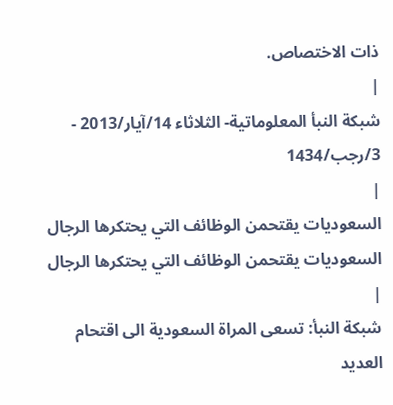ذات الاختصاص.
|
شبكة النبأ المعلوماتية- الثلاثاء 14/آيار/2013 - 3/رجب/1434
|
السعوديات يقتحمن الوظائف التي يحتكرها الرجال
السعوديات يقتحمن الوظائف التي يحتكرها الرجال
|
شبكة النبأ: تسعى المراة السعودية الى اقتحام العديد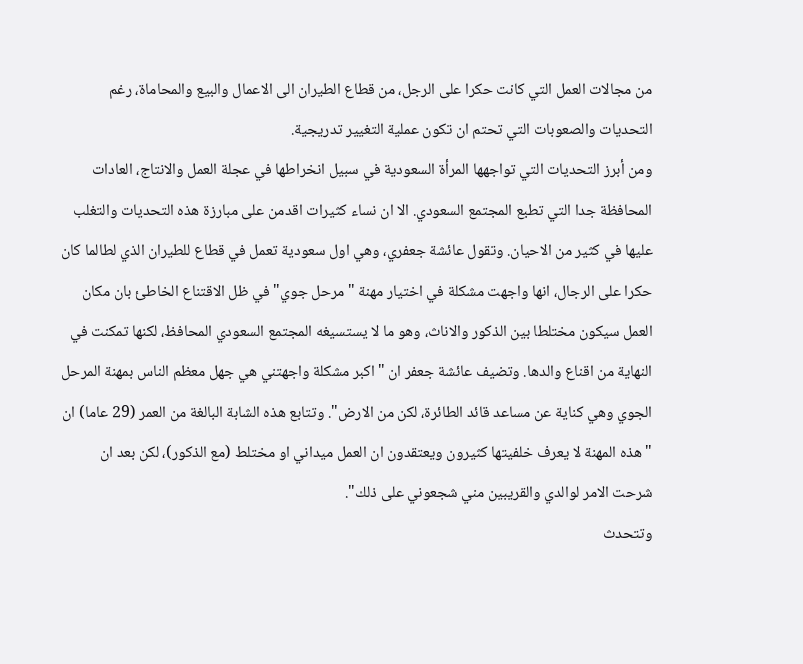من مجالات العمل التي كانت حكرا على الرجل، من قطاع الطيران الى الاعمال والبيع والمحاماة، رغم التحديات والصعوبات التي تحتم ان تكون عملية التغيير تدريجية.
ومن أبرز التحديات التي تواجهها المرأة السعودية في سبيل انخراطها في عجلة العمل والانتاج، العادات المحافظة جدا التي تطبع المجتمع السعودي. الا ان نساء كثيرات اقدمن على مبارزة هذه التحديات والتغلب عليها في كثير من الاحيان. وتقول عائشة جعفري، وهي اول سعودية تعمل في قطاع للطيران الذي لطالما كان حكرا على الرجال، انها واجهت مشكلة في اختيار مهنة "مرحل جوي" في ظل الاقتناع الخاطئ بان مكان العمل سيكون مختلطا بين الذكور والاناث، وهو ما لا يستسيغه المجتمع السعودي المحافظ، لكنها تمكنت في النهاية من اقناع والدها. وتضيف عائشة جعفر ان "اكبر مشكلة واجهتني هي جهل معظم الناس بمهنة المرحل الجوي وهي كناية عن مساعد قائد الطائرة، لكن من الارض". وتتابع هذه الشابة البالغة من العمر (29 عاما) ان "هذه المهنة لا يعرف خلفيتها كثيرون ويعتقدون ان العمل ميداني او مختلط (مع الذكور)، لكن بعد ان شرحت الامر لوالدي والقريبين مني شجعوني على ذلك".
وتتحدث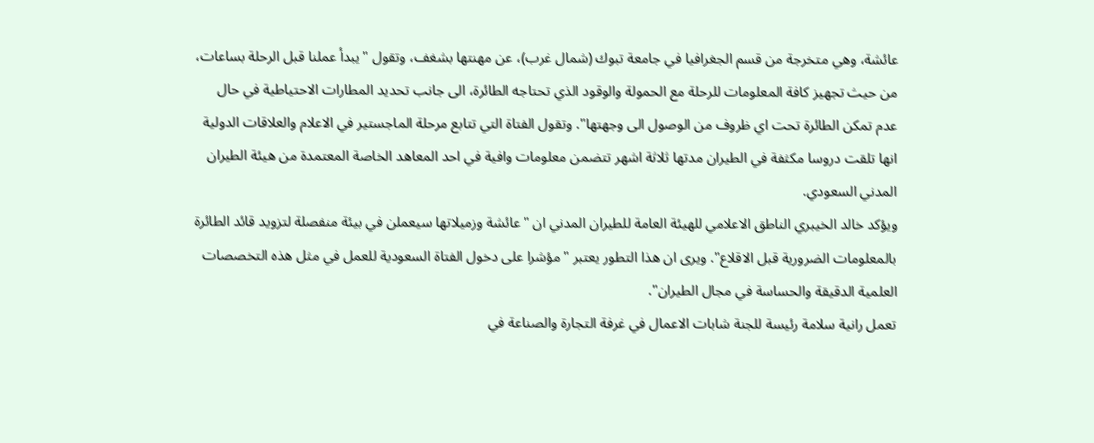عائشة، وهي متخرجة من قسم الجغرافيا في جامعة تبوك (شمال غرب)، عن مهنتها بشغف، وتقول "يبدأ عملنا قبل الرحلة بساعات، من حيث تجهيز كافة المعلومات للرحلة مع الحمولة والوقود الذي تحتاجه الطائرة، الى جانب تحديد المطارات الاحتياطية في حال عدم تمكن الطائرة تحت اي ظروف من الوصول الى وجهتها". وتقول الفتاة التي تتابع مرحلة الماجستير في الاعلام والعلاقات الدولية انها تلقت دروسا مكثفة في الطيران مدتها ثلاثة اشهر تتضمن معلومات وافية في احد المعاهد الخاصة المعتمدة من هيئة الطيران المدني السعودي.
ويؤكد خالد الخيبري الناطق الاعلامي للهيئة العامة للطيران المدني ان "عائشة وزميلاتها سيعملن في بيئة منفصلة لتزويد قائد الطائرة بالمعلومات الضرورية قبل الاقلاع". ويرى ان هذا التطور يعتبر "مؤشرا على دخول الفتاة السعودية للعمل في مثل هذه التخصصات العلمية الدقيقة والحساسة في مجال الطيران".
تعمل رانية سلامة رئيسة للجنة شابات الاعمال في غرفة التجارة والصناعة في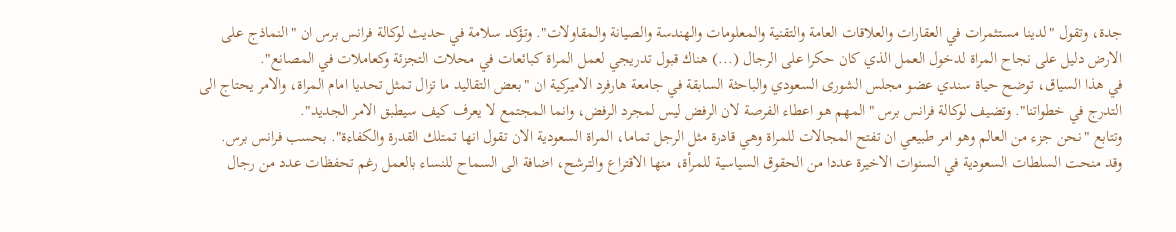جدة، وتقول "لدينا مستثمرات في العقارات والعلاقات العامة والتقنية والمعلومات والهندسة والصيانة والمقاولات". وتؤكد سلامة في حديث لوكالة فرانس برس ان "النماذج على الارض دليل على نجاح المراة لدخول العمل الذي كان حكرا على الرجال (...) هناك قبول تدريجي لعمل المراة كبائعات في محلات التجزئة وكعاملات في المصانع".
في هذا السياق، توضح حياة سندي عضو مجلس الشورى السعودي والباحثة السابقة في جامعة هارفرد الاميركية ان "بعض التقاليد ما تزال تمثل تحديا امام المراة، والامر يحتاج الى التدرج في خطواتنا". وتضيف لوكالة فرانس برس "المهم هو اعطاء الفرصة لان الرفض ليس لمجرد الرفض، وانما المجتمع لا يعرف كيف سيطبق الامر الجديد".
وتتابع "نحن جزء من العالم وهو امر طبيعي ان تفتح المجالات للمراة وهي قادرة مثل الرجل تماما، المراة السعودية الان تقول انها تمتلك القدرة والكفاءة". بحسب فرانس برس.
وقد منحت السلطات السعودية في السنوات الاخيرة عددا من الحقوق السياسية للمرأة، منها الاقتراع والترشح، اضافة الى السماح للنساء بالعمل رغم تحفظات عدد من رجال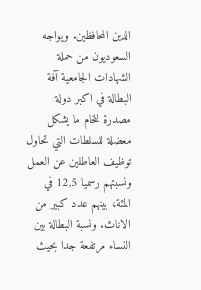الدين المحافظين. ويواجه السعوديون من حملة الشهادات الجامعية آفة البطالة في اكبر دولة مصدرة للخام ما يشكل معضلة للسلطات التي تحاول توظيف العاطلين عن العمل ونسبتهم رسميا 12,5 في المئة، بينهم عدد كبير من الاناث. ونسبة البطالة بين النساء مرتفعة جدا بحيث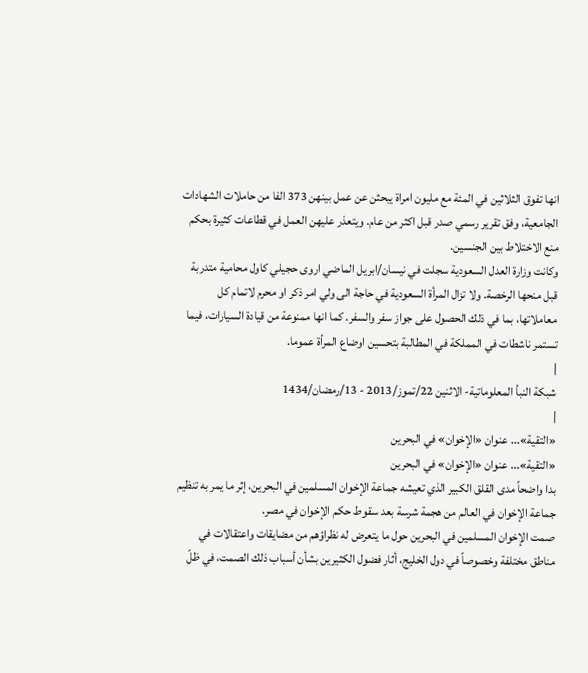انها تفوق الثلاثين في المئة مع مليون امراة يبحثن عن عمل بينهن 373 الفا من حاملات الشهادات الجامعية، وفق تقرير رسمي صدر قبل اكثر من عام. ويتعذر عليهن العمل في قطاعات كثيرة بحكم منع الاختلاط بين الجنسين.
وكانت وزارة العدل السعودية سجلت في نيسان/ابريل الماضي اروى حجيلي كاول محامية متدربة قبل منحها الرخصة. ولا تزال المرأة السعودية في حاجة الى ولي امر ذكر او محرم لاتمام كل معاملاتها، بما في ذلك الحصول على جواز سفر والسفر. كما انها ممنوعة من قيادة السيارات، فيما تستمر ناشطات في المملكة في المطالبة بتحسين اوضاع المرأة عموما.
|
شبكة النبأ المعلوماتية- الاثنين 22/تموز/2013 - 13/رمضان/1434
|
«التقية»... عنوان «الإخوان» في البحرين
«التقية»... عنوان «الإخوان» في البحرين
بدا واضحاً مدى القلق الكبير الذي تعيشه جماعة الإخوان المسلمين في البحرين، إثر ما يمر به تنظيم جماعة الإخوان في العالم من هجمة شرسة بعد سقوط حكم الإخوان في مصر.
صمت الإخوان المسلمين في البحرين حول ما يتعرض له نظراؤهم من مضايقات واعتقالات في مناطق مختلفة وخصوصاً في دول الخليج، أثار فضول الكثيرين بشأن أسباب ذلك الصمت، في ظلّ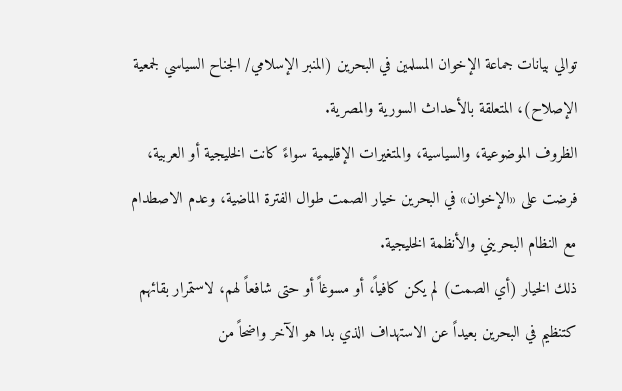توالي بيانات جماعة الإخوان المسلمين في البحرين (المنبر الإسلامي/ الجناح السياسي لجمعية الإصلاح)، المتعلقة بالأحداث السورية والمصرية.
الظروف الموضوعية، والسياسية، والمتغيرات الإقليمية سواءً كانت الخليجية أو العربية، فرضت على «الإخوان» في البحرين خيار الصمت طوال الفترة الماضية، وعدم الاصطدام مع النظام البحريني والأنظمة الخليجية.
ذلك الخيار (أي الصمت) لم يكن كافياً، أو مسوغاً أو حتى شافعاً لهم، لاستمرار بقائهم كتنظيم في البحرين بعيداً عن الاستهداف الذي بدا هو الآخر واضحاً من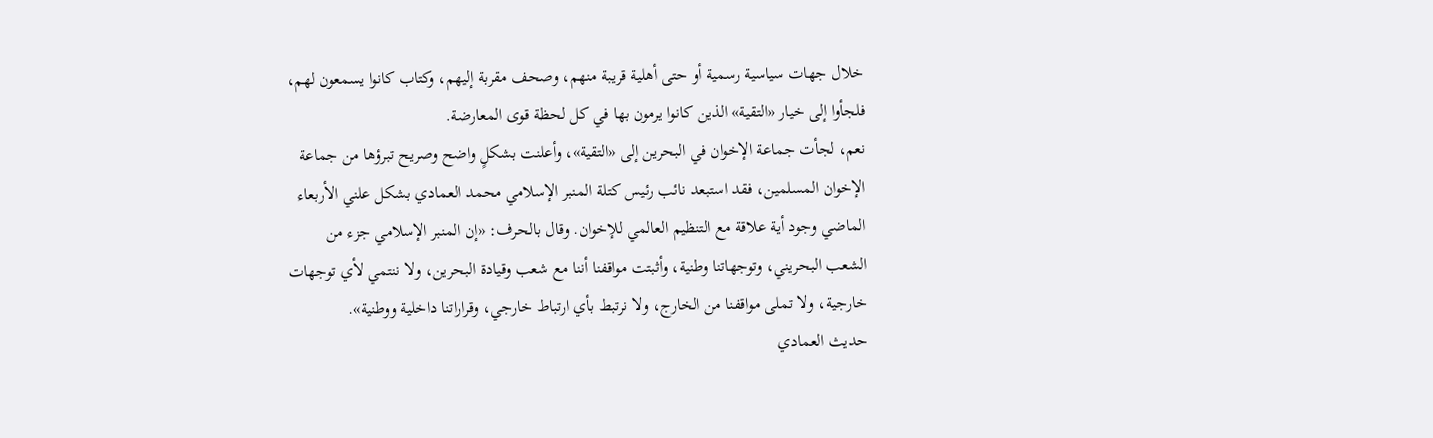خلال جهات سياسية رسمية أو حتى أهلية قريبة منهم، وصحف مقربة إليهم، وكتاب كانوا يسمعون لهم، فلجأوا إلى خيار «التقية» الذين كانوا يرمون بها في كل لحظة قوى المعارضة.
نعم، لجأت جماعة الإخوان في البحرين إلى «التقية»، وأعلنت بشكلٍ واضح وصريح تبرؤها من جماعة الإخوان المسلمين، فقد استبعد نائب رئيس كتلة المنبر الإسلامي محمد العمادي بشكل علني الأربعاء الماضي وجود أية علاقة مع التنظيم العالمي للإخوان. وقال بالحرف: «إن المنبر الإسلامي جزء من الشعب البحريني، وتوجهاتنا وطنية، وأثبتت مواقفنا أننا مع شعب وقيادة البحرين، ولا ننتمي لأي توجهات خارجية، ولا تملى مواقفنا من الخارج، ولا نرتبط بأي ارتباط خارجي، وقراراتنا داخلية ووطنية».
حديث العمادي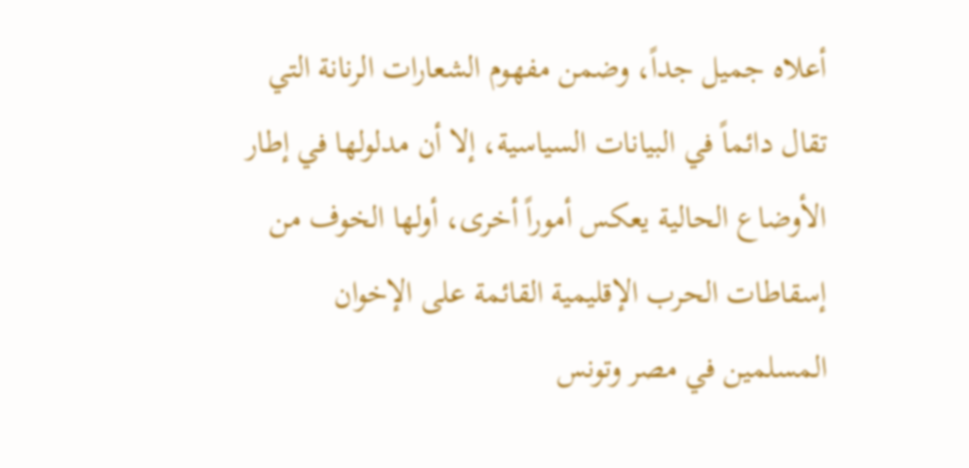أعلاه جميل جداً، وضمن مفهوم الشعارات الرنانة التي تقال دائماً في البيانات السياسية، إلا أن مدلولها في إطار الأوضاع الحالية يعكس أموراً أخرى، أولها الخوف من إسقاطات الحرب الإقليمية القائمة على الإخوان المسلمين في مصر وتونس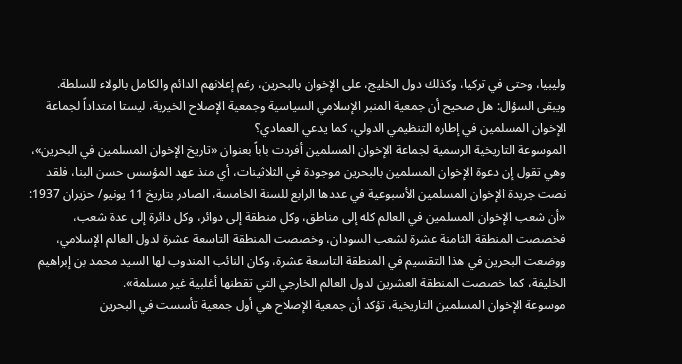وليبيا، وحتى في تركيا، وكذلك دول الخليج، على الإخوان بالبحرين، رغم إعلانهم الدائم والكامل بالولاء للسلطة.
ويبقى السؤال: هل صحيح أن جمعية المنبر الإسلامي السياسية وجمعية الإصلاح الخيرية، ليستا امتداداً لجماعة الإخوان المسلمين في إطاره التنظيمي الدولي، كما يدعي العمادي؟
الموسوعة التاريخية الرسمية لجماعة الإخوان المسلمين أفردت باباً بعنوان «تاريخ الإخوان المسلمين في البحرين»، وهي تقول إن دعوة الإخوان المسلمين بالبحرين موجودة في الثلاثينات، أي منذ عهد المؤسس حسن البنا، فلقد نصت جريدة الإخوان المسلمين الأسبوعية في عددها الرابع للسنة الخامسة، الصادر بتاريخ 11 يونيو/ حزيران 1937: «أن شعب الإخوان المسلمين في العالم كله إلى مناطق، وكل منطقة إلى دوائر، وكل دائرة إلى عدة شعب، فخصصت المنطقة الثامنة عشرة لشعب السودان، وخصصت المنطقة التاسعة عشرة لدول العالم الإسلامي، ووضعت البحرين في هذا التقسيم في المنطقة التاسعة عشرة، وكان النائب المندوب لها السيد محمد بن إبراهيم الخليفة، كما خصصت المنطقة العشرين لدول العالم الخارجي التي تقطنها أغلبية غير مسلمة».
موسوعة الإخوان المسلمين التاريخية، تؤكد أن جمعية الإصلاح هي أول جمعية تأسست في البحرين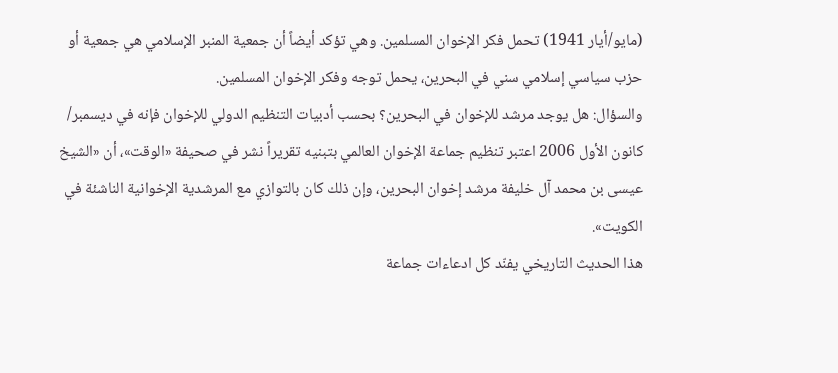(مايو/أيار 1941) تحمل فكر الإخوان المسلمين. وهي تؤكد أيضاً أن جمعية المنبر الإسلامي هي جمعية أو حزب سياسي إسلامي سني في البحرين، يحمل توجه وفكر الإخوان المسلمين.
والسؤال: هل يوجد مرشد للإخوان في البحرين؟ بحسب أدبيات التنظيم الدولي للإخوان فإنه في ديسمبر/ كانون الأول 2006 اعتبر تنظيم جماعة الإخوان العالمي بتبنيه تقريراً نشر في صحيفة «الوقت»، أن «الشيخ عيسى بن محمد آل خليفة مرشد إخوان البحرين، وإن ذلك كان بالتوازي مع المرشدية الإخوانية الناشئة في الكويت».
هذا الحديث التاريخي يفنّد كل ادعاءات جماعة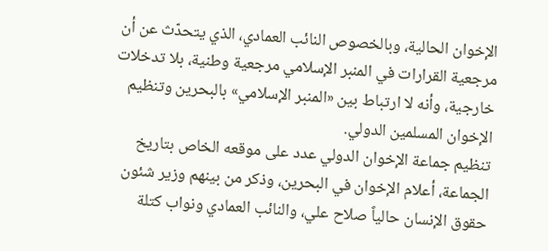الإخوان الحالية، وبالخصوص النائب العمادي، الذي يتحدّث عن أن مرجعية القرارات في المنبر الإسلامي مرجعية وطنية، بلا تدخلات خارجية، وأنه لا ارتباط بين «المنبر الإسلامي» بالبحرين وتنظيم الإخوان المسلمين الدولي.
تنظيم جماعة الإخوان الدولي عدد على موقعه الخاص بتاريخ الجماعة، أعلام الإخوان في البحرين، وذكر من بينهم وزير شئون حقوق الإنسان حالياً صلاح علي، والنائب العمادي ونواب كتلة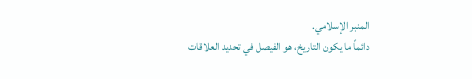المنبر الإسلامي.
دائماً ما يكون التاريخ، هو الفيصل في تحديد العلاقات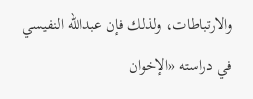والارتباطات، ولذلك فإن عبدالله النفيسي في دراسته «الإخوان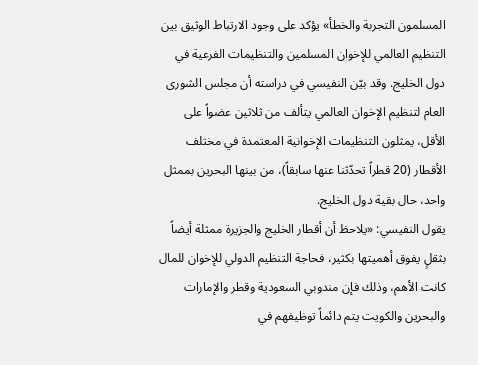المسلمون التجربة والخطأ» يؤكد على وجود الارتباط الوثيق بين التنظيم العالمي للإخوان المسلمين والتنظيمات الفرعية في دول الخليج. وقد بيّن النفيسي في دراسته أن مجلس الشورى العام لتنظيم الإخوان العالمي يتألف من ثلاثين عضواً على الأقل، يمثلون التنظيمات الإخوانية المعتمدة في مختلف الأقطار (20 قطراً تحدّثنا عنها سابقاً)، من بينها البحرين بممثل واحد، حال بقية دول الخليج.
يقول النفيسي: «يلاحظ أن أقطار الخليج والجزيرة ممثلة أيضاً بثقلٍ يفوق أهميتها بكثير، فحاجة التنظيم الدولي للإخوان للمال كانت الأهم، وذلك فإن مندوبي السعودية وقطر والإمارات والبحرين والكويت يتم دائماً توظيفهم في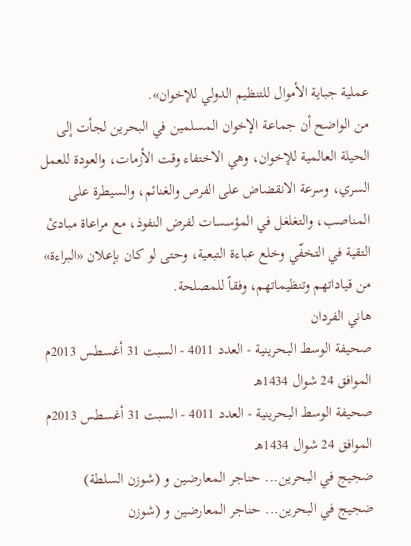عملية جباية الأموال للتنظيم الدولي للإخوان».
من الواضح أن جماعة الإخوان المسلمين في البحرين لجأت إلى الحيلة العالمية للإخوان، وهي الاختفاء وقت الأزمات، والعودة للعمل السري، وسرعة الانقضاض على الفرص والغنائم، والسيطرة على المناصب، والتغلغل في المؤسسات لفرض النفوذ، مع مراعاة مبادئ التقية في التخفّي وخلع عباءة التبعية، وحتى لو كان بإعلان «البراءة» من قياداتهم وتنظيماتهم، وفقاً للمصلحة.
هاني الفردان
صحيفة الوسط البحرينية - العدد 4011 - السبت 31 أغسطس 2013م الموافق 24 شوال 1434هـ
صحيفة الوسط البحرينية - العدد 4011 - السبت 31 أغسطس 2013م الموافق 24 شوال 1434هـ
ضجيج في البحرين... حناجر المعارضين و (شوزن السلطة)
ضجيج في البحرين... حناجر المعارضين و (شوزن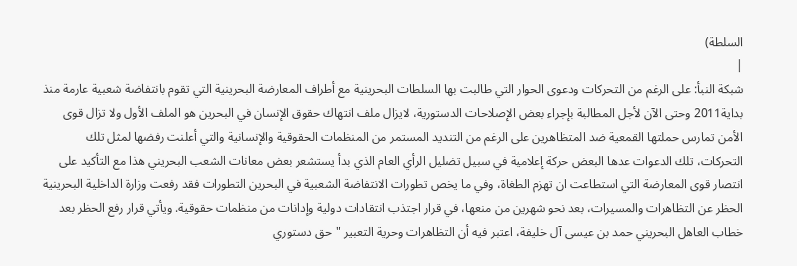السلطة)
|
شبكة النبأ: على الرغم من التحركات ودعوى الحوار التي طالبت بها السلطات البحرينية مع أطراف المعارضة البحرينية التي تقوم بانتفاضة شعبية عارمة منذ بداية2011 وحتى الآن لأجل المطالبة بإجراء بعض الإصلاحات الدستورية، لايزال ملف انتهاك حقوق الإنسان في البحرين هو الملف الأول ولا تزال قوى الأمن تمارس حملتها القمعية ضد المتظاهرين على الرغم من التنديد المستمر من المنظمات الحقوقية والإنسانية والتي أعلنت رفضها لمثل تلك التحركات، تلك الدعوات عدها البعض حركة إعلامية في سبيل تضليل الرأي العام الذي بدأ يستشعر بعض معانات الشعب البحريني هذا مع التأكيد على انتصار قوى المعارضة التي استطاعت ان تهزم الطغاة، وفي ما يخص تطورات الانتفاضة الشعبية في البحرين التطورات فقد رفعت وزارة الداخلية البحرينية الحظر عن التظاهرات والمسيرات، بعد نحو شهرين من منعها، في قرار اجتذب انتقادات دولية وإدانات من منظمات حقوقية. ويأتي قرار رفع الحظر بعد خطاب العاهل البحريني حمد بن عيسى آل خليفة، اعتبر فيه أن التظاهرات وحرية التعبير "حق دستوري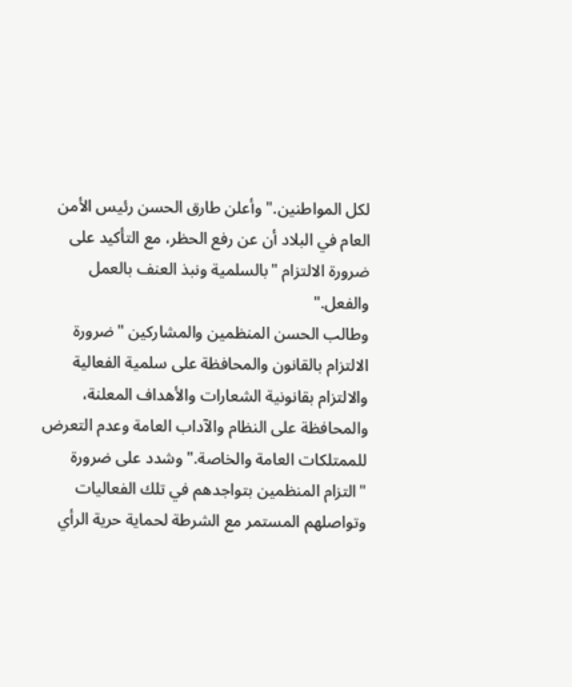لكل المواطنين." وأعلن طارق الحسن رئيس الأمن العام في البلاد أن عن رفع الحظر، مع التأكيد على ضرورة الالتزام "بالسلمية ونبذ العنف بالعمل والفعل."
وطالب الحسن المنظمين والمشاركين "ضرورة الالتزام بالقانون والمحافظة على سلمية الفعالية والالتزام بقانونية الشعارات والأهداف المعلنة، والمحافظة على النظام والآداب العامة وعدم التعرض للممتلكات العامة والخاصة." وشدد على ضرورة "التزام المنظمين بتواجدهم في تلك الفعاليات وتواصلهم المستمر مع الشرطة لحماية حرية الرأي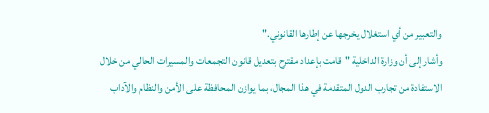والتعبير من أي استغلال يخرجها عن إطارها القانوني."
وأشار إلى أن وزارة الداخلية "قامت بإعداد مقترح بتعديل قانون التجمعات والمسيرات الحالي من خلال الاستفادة من تجارب الدول المتقدمة في هذا المجال، بما يوازن المحافظة على الأمن والنظام والآداب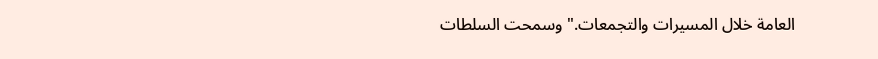العامة خلال المسيرات والتجمعات." وسمحت السلطات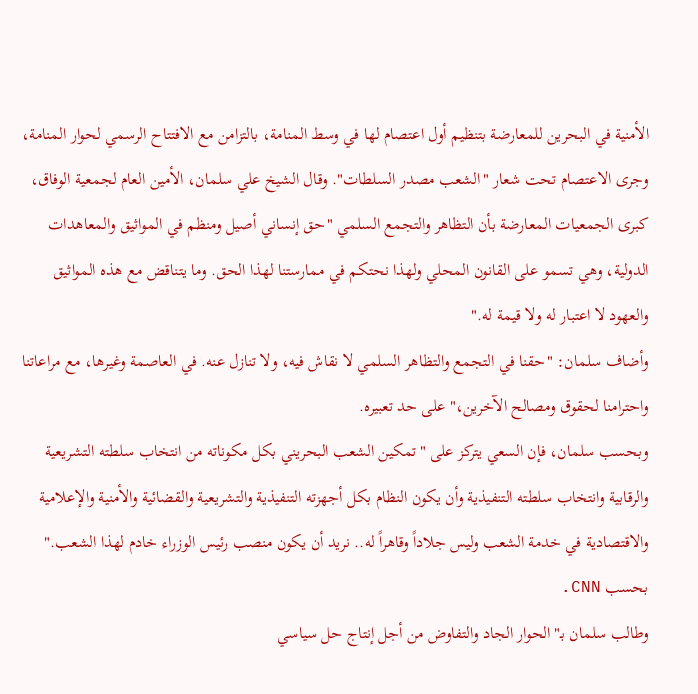الأمنية في البحرين للمعارضة بتنظيم أول اعتصام لها في وسط المنامة، بالتزامن مع الافتتاح الرسمي لحوار المنامة، وجرى الاعتصام تحت شعار "الشعب مصدر السلطات". وقال الشيخ علي سلمان، الأمين العام لجمعية الوفاق، كبرى الجمعيات المعارضة بأن التظاهر والتجمع السلمي "حق إنساني أصيل ومنظم في المواثيق والمعاهدات الدولية، وهي تسمو على القانون المحلي ولهذا نحتكم في ممارستنا لهذا الحق. وما يتناقض مع هذه المواثيق والعهود لا اعتبار له ولا قيمة له."
وأضاف سلمان: "حقنا في التجمع والتظاهر السلمي لا نقاش فيه، ولا تنازل عنه. في العاصمة وغيرها، مع مراعاتنا واحترامنا لحقوق ومصالح الآخرين،" على حد تعبيره.
وبحسب سلمان، فإن السعي يتركز على "تمكين الشعب البحريني بكل مكوناته من انتخاب سلطته التشريعية والرقابية وانتخاب سلطته التنفيذية وأن يكون النظام بكل أجهزته التنفيذية والتشريعية والقضائية والأمنية والإعلامية والاقتصادية في خدمة الشعب وليس جلاداً وقاهراً له.. نريد أن يكون منصب رئيس الوزراء خادم لهذا الشعب." بحسب CNN.
وطالب سلمان بـ"الحوار الجاد والتفاوض من أجل إنتاج حل سياسي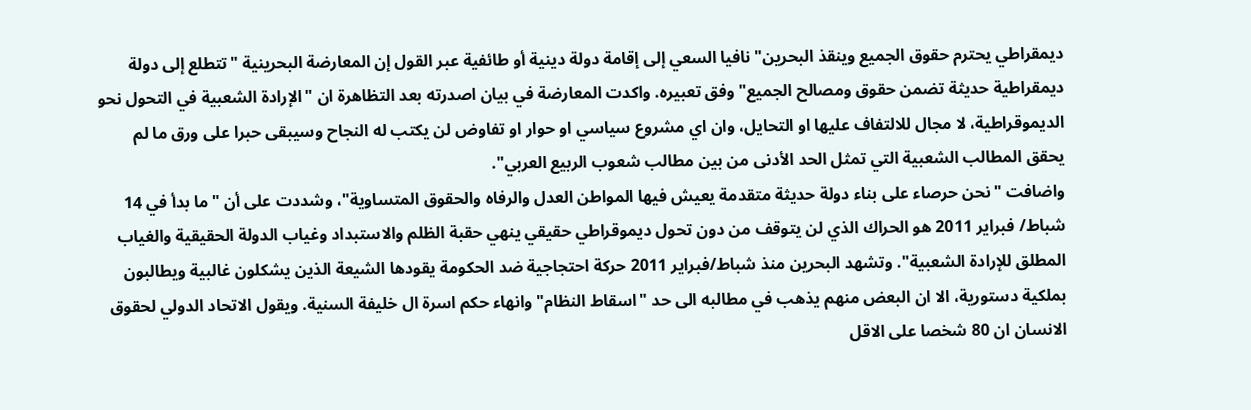ديمقراطي يحترم حقوق الجميع وينقذ البحرين" نافيا السعي إلى إقامة دولة دينية أو طائفية عبر القول إن المعارضة البحرينية "تتطلع إلى دولة ديمقراطية حديثة تضمن حقوق ومصالح الجميع" وفق تعبيره. واكدت المعارضة في بيان اصدرته بعد التظاهرة ان "الإرادة الشعبية في التحول نحو الديموقراطية، لا مجال للالتفاف عليها او التحايل، وان اي مشروع سياسي او حوار او تفاوض لن يكتب له النجاح وسيبقى حبرا على ورق ما لم يحقق المطالب الشعبية التي تمثل الحد الأدنى من بين مطالب شعوب الربيع العربي".
واضافت "نحن حرصاء على بناء دولة حديثة متقدمة يعيش فيها المواطن العدل والرفاه والحقوق المتساوية"، وشددت على أن "ما بدأ في 14 شباط/ فبراير 2011 هو الحراك الذي لن يتوقف من دون تحول ديموقراطي حقيقي ينهي حقبة الظلم والاستبداد وغياب الدولة الحقيقية والغياب المطلق للإرادة الشعبية". وتشهد البحرين منذ شباط/فبراير 2011 حركة احتجاجية ضد الحكومة يقودها الشيعة الذين يشكلون غالبية ويطالبون بملكية دستورية، الا ان البعض منهم يذهب في مطالبه الى حد "اسقاط النظام" وانهاء حكم اسرة ال خليفة السنية. ويقول الاتحاد الدولي لحقوق الانسان ان 80 شخصا على الاقل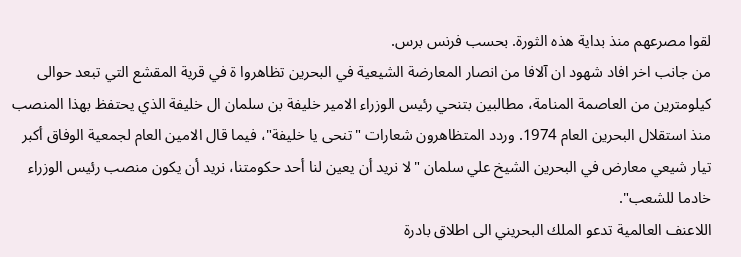لقوا مصرعهم منذ بداية هذه الثورة. بحسب فرنس برس.
من جانب اخر افاد شهود ان آلافا من انصار المعارضة الشيعية في البحرين تظاهروا ة في قرية المقشع التي تبعد حوالى كيلومترين من العاصمة المنامة، مطالبين بتنحي رئيس الوزراء الامير خليفة بن سلمان ال خليفة الذي يحتفظ بهذا المنصب منذ استقلال البحرين العام 1974. وردد المتظاهرون شعارات "تنحى يا خليفة"، فيما قال الامين العام لجمعية الوفاق أكبر تيار شيعي معارض في البحرين الشيخ علي سلمان "لا نريد أن يعين لنا أحد حكومتنا، نريد أن يكون منصب رئيس الوزراء خادما للشعب".
اللاعنف العالمية تدعو الملك البحريني الى اطلاق بادرة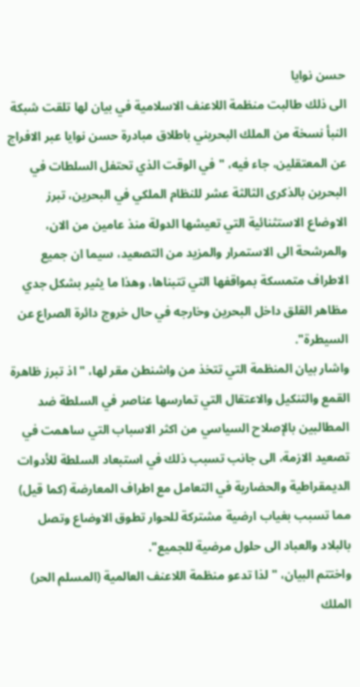حسن نوايا
الى ذلك طالبت منظمة اللاعنف الاسلامية في بيان لها تلقت شبكة النبأ نسخة من الملك البحريني باطلاق مبادرة حسن نوايا عبر الافراج عن المعتقلين، جاء فيه، "في الوقت الذي تحتفل السلطات في البحرين بالذكرى الثالثة عشر للنظام الملكي في البحرين، تبرز الاوضاع الاستثنائية التي تعيشها الدولة منذ عامين من الان، والمرشحة الى الاستمرار والمزيد من التصعيد، سيما ان جميع الاطراف متمسكة بمواقفها التي تتبناها، وهذا ما يثير بشكل جدي مظاهر القلق داخل البحرين وخارجه في حال خروج دائرة الصراع عن السيطرة".
واشار بيان المنظمة التي تتخذ من واشنطن مقر لها، "اذ تبرز ظاهرة القمع والتنكيل والاعتقال التي تمارسها عناصر في السلطة ضد المطالبين بالإصلاح السياسي من اكثر الاسباب التي ساهمت في تصعيد الازمة، الى جانب تسبب ذلك في استبعاد السلطة للأدوات الديمقراطية والحضارية في التعامل مع اطراف المعارضة (كما قيل) مما تسبب بغياب ارضية مشتركة للحوار تطوق الاوضاع وتصل بالبلاد والعباد الى حلول مرضية للجميع".
واختتم البيان، "لذا تدعو منظمة اللاعنف العالمية (المسلم الحر) الملك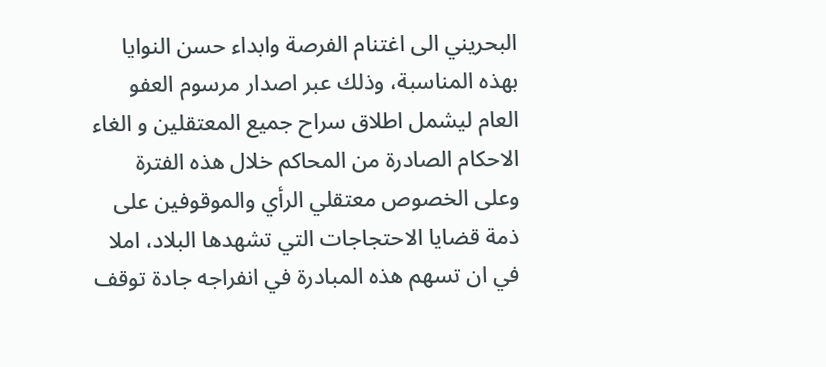البحريني الى اغتنام الفرصة وابداء حسن النوايا بهذه المناسبة، وذلك عبر اصدار مرسوم العفو العام ليشمل اطلاق سراح جميع المعتقلين و الغاء الاحكام الصادرة من المحاكم خلال هذه الفترة وعلى الخصوص معتقلي الرأي والموقوفين على ذمة قضايا الاحتجاجات التي تشهدها البلاد، املا في ان تسهم هذه المبادرة في انفراجه جادة توقف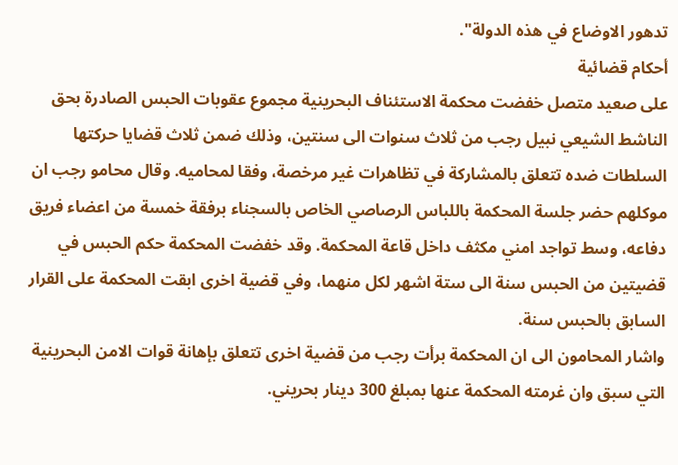تدهور الاوضاع في هذه الدولة".
أحكام قضائية
على صعيد متصل خفضت محكمة الاستئناف البحرينية مجموع عقوبات الحبس الصادرة بحق الناشط الشيعي نبيل رجب من ثلاث سنوات الى سنتين، وذلك ضمن ثلاث قضايا حركتها السلطات ضده تتعلق بالمشاركة في تظاهرات غير مرخصة، وفقا لمحاميه. وقال محامو رجب ان موكلهم حضر جلسة المحكمة باللباس الرصاصي الخاص بالسجناء برفقة خمسة من اعضاء فريق دفاعه، وسط تواجد امني مكثف داخل قاعة المحكمة. وقد خفضت المحكمة حكم الحبس في قضيتين من الحبس سنة الى ستة اشهر لكل منهما، وفي قضية اخرى ابقت المحكمة على القرار السابق بالحبس سنة.
واشار المحامون الى ان المحكمة برأت رجب من قضية اخرى تتعلق بإهانة قوات الامن البحرينية التي سبق وان غرمته المحكمة عنها بمبلغ 300 دينار بحريني.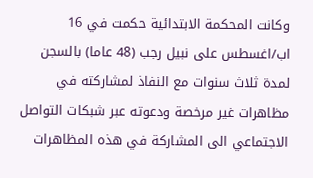وكانت المحكمة الابتدائية حكمت في 16 اب/اغسطس على نبيل رجب (48 عاما) بالسجن لمدة ثلاث سنوات مع النفاذ لمشاركته في مظاهرات غير مرخصة ودعوته عبر شبكات التواصل الاجتماعي الى المشاركة في هذه المظاهرات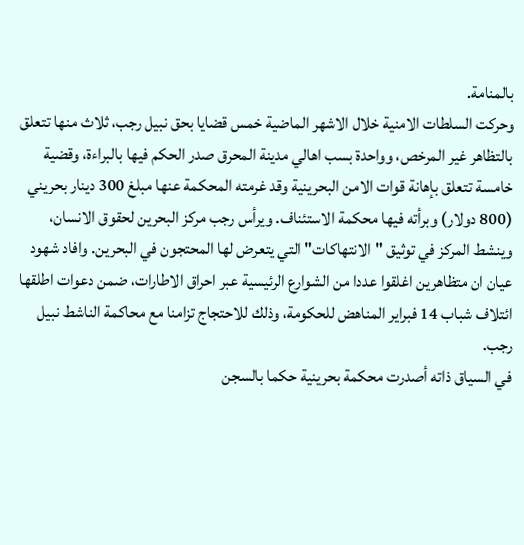بالمنامة.
وحركت السلطات الامنية خلال الاشهر الماضية خمس قضايا بحق نبيل رجب، ثلاث منها تتعلق بالتظاهر غير المرخص، وواحدة بسب اهالي مدينة المحرق صدر الحكم فيها بالبراءة، وقضية خامسة تتعلق بإهانة قوات الامن البحرينية وقد غرمته المحكمة عنها مبلغ 300 دينار بحريني (800 دولار) وبرأته فيها محكمة الاستئناف. ويرأس رجب مركز البحرين لحقوق الانسان، وينشط المركز في توثيق "الانتهاكات" التي يتعرض لها المحتجون في البحرين. وافاد شهود عيان ان متظاهرين اغلقوا عددا من الشوارع الرئيسية عبر احراق الاطارات، ضمن دعوات اطلقها ائتلاف شباب 14 فبراير المناهض للحكومة، وذلك للاحتجاج تزامنا مع محاكمة الناشط نبيل رجب.
في السياق ذاته أصدرت محكمة بحرينية حكما بالسجن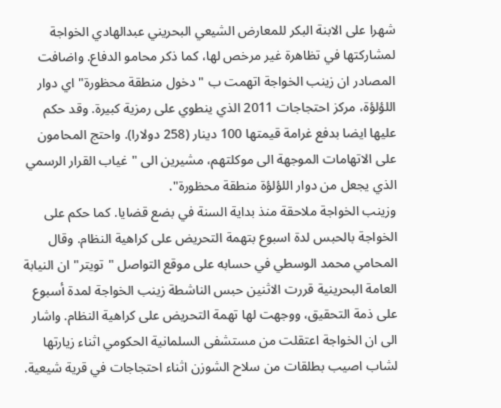شهرا على الابنة البكر للمعارض الشيعي البحريني عبدالهادي الخواجة لمشاركتها في تظاهرة غير مرخص لها، كما ذكر محامو الدفاع. واضافت المصادر ان زينب الخواجة اتهمت ب "دخول منطقة محظورة" اي دوار اللؤلؤة، مركز احتجاجات 2011 الذي ينطوي على رمزية كبيرة. وقد حكم عليها ايضا بدفع غرامة قيمتها 100 دينار (258 دولارا). واحتج المحامون على الاتهامات الموجهة الى موكلتهم، مشيرين الى "غياب القرار الرسمي الذي يجعل من دوار اللؤلؤة منطقة محظورة".
وزينب الخواجة ملاحقة منذ بداية السنة في بضع قضايا. كما حكم على الخواجة بالحبس لدة اسبوع بتهمة التحريض على كراهية النظام. وقال المحامي محمد الوسطي في حسابه على موقع التواصل "تويتر" ان النيابة العامة البحرينية قررت الاثنين حبس الناشطة زينب الخواجة لمدة أسبوع على ذمة التحقيق، ووجهت لها تهمة التحريض على كراهية النظام. واشار الى ان الخواجة اعتقلت من مستشفى السلمانية الحكومي اثناء زيارتها لشاب اصيب بطلقات من سلاح الشوزن اثناء احتجاجات في قرية شيعية.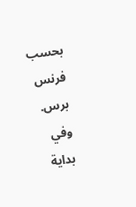بحسب فرنس برس.
وفي بداية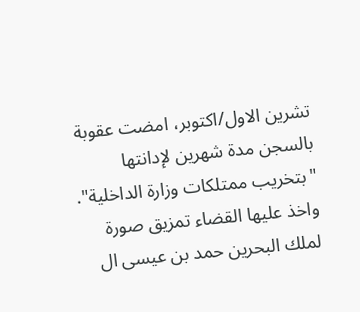تشرين الاول/اكتوبر، امضت عقوبة بالسجن مدة شهرين لإدانتها "بتخريب ممتلكات وزارة الداخلية". واخذ عليها القضاء تمزيق صورة لملك البحرين حمد بن عيسى ال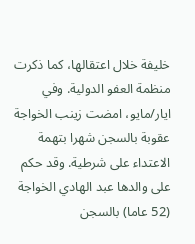خليفة خلال اعتقالها، كما ذكرت منظمة العفو الدولية. وفي ايار/مايو، امضت زينب الخواجة عقوبة بالسجن شهرا بتهمة الاعتداء على شرطية. وقد حكم على والدها عبد الهادي الخواجة (52 عاما) بالسجن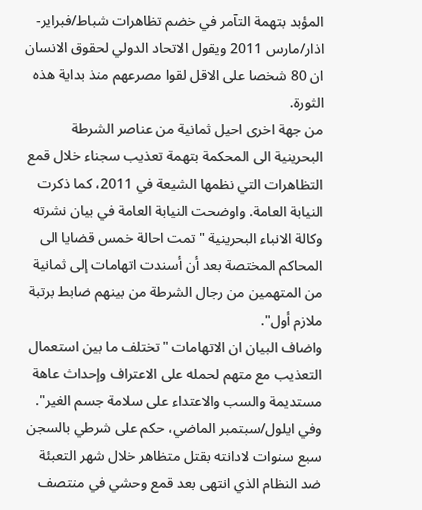المؤبد بتهمة التآمر في خضم تظاهرات شباط/فبراير-اذار/مارس 2011 ويقول الاتحاد الدولي لحقوق الانسان ان 80 شخصا على الاقل لقوا مصرعهم منذ بداية هذه الثورة.
من جهة اخرى احيل ثمانية من عناصر الشرطة البحرينية الى المحكمة بتهمة تعذيب سجناء خلال قمع التظاهرات التي نظمها الشيعة في 2011، كما ذكرت النيابة العامة. واوضحت النيابة العامة في بيان نشرته وكالة الانباء البحرينية "تمت احالة خمس قضايا الى المحاكم المختصة بعد أن أسندت اتهامات إلى ثمانية من المتهمين من رجال الشرطة من بينهم ضابط برتبة ملازم أول".
واضاف البيان ان الاتهامات "تختلف ما بين استعمال التعذيب مع متهم لحمله على الاعتراف وإحداث عاهة مستديمة والسب والاعتداء على سلامة جسم الغير". وفي ايلول/سبتمبر الماضي، حكم على شرطي بالسجن سبع سنوات لادانته بقتل متظاهر خلال شهر التعبئة ضد النظام الذي انتهى بعد قمع وحشي في منتصف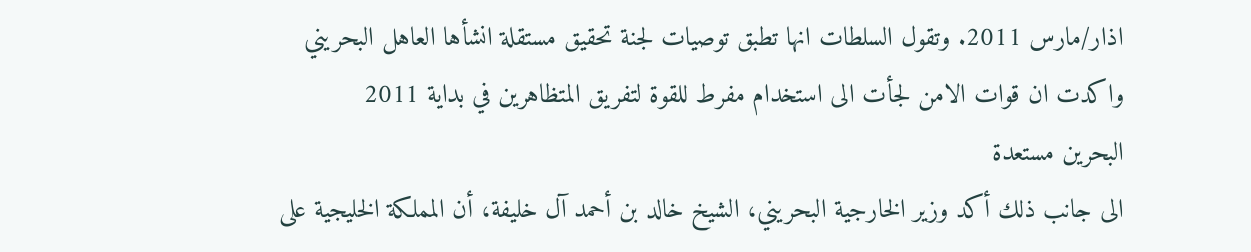اذار/مارس 2011. وتقول السلطات انها تطبق توصيات لجنة تحقيق مستقلة انشأها العاهل البحريني واكدت ان قوات الامن لجأت الى استخدام مفرط للقوة لتفريق المتظاهرين في بداية 2011
البحرين مستعدة
الى جانب ذلك أكد وزير الخارجية البحريني، الشيخ خالد بن أحمد آل خليفة، أن المملكة الخليجية على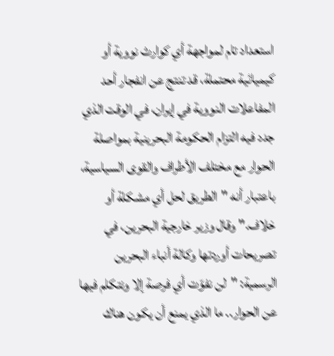استعداد تام لمواجهة أي كوارث نووية أو كيميائية محتملة، قد تنتج عن انفجار أحد المفاعلات النووية في إيران، في الوقت الذي جدد فيه التزام الحكومة البحرينية بمواصلة الحوار مع مختلف الأطراف والقوى السياسية، باعتبار أنه "الطريق لحل أي مشكلة أو خلاف." وقال وزير خارجية البحرين، في تصريحات أوردتها وكالة أنباء البحرين الرسمية: "لن نفوّت أي فرصة إلا ونتكلم فيها عن الحوار.. ما الذي يمنع أن يكون هناك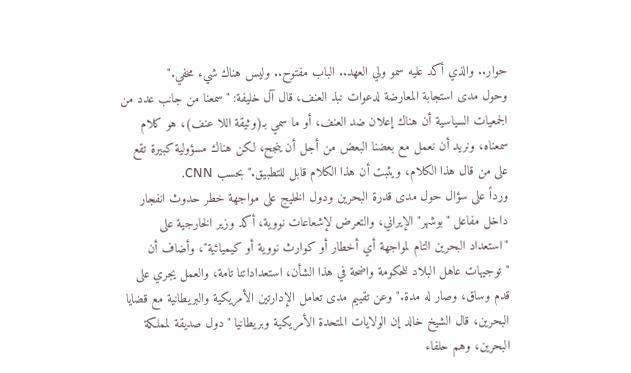حوار.. والذي أكد عليه سمو ولي العهد.. الباب مفتوح.. وليس هناك شيء مخفي."
وحول مدى استجابة المعارضة لدعوات نبذ العنف، قال آل خليفة: "سمعنا من جانب عدد من الجمعيات السياسية أن هناك إعلان ضد العنف، أو ما سمي بـ(وثيقة اللا عنف)، هو كلام سمعناه، ونريد أن نعمل مع بعضنا البعض من أجل أن ينجح، لكن هناك مسؤولية كبيرة تقع على من قال هذا الكلام، ويثبت أن هذا الكلام قابل للتطبيق." بحسب CNN.
ورداً على سؤال حول مدى قدرة البحرين ودول الخليج على مواجهة خطر حدوث انفجار داخل مفاعل "بوشهر" الإيراني، والتعرض لإشعاعات نووية، أكد وزير الخارجية على "استعداد البحرين التام لمواجهة أي أخطار أو كوارث نووية أو كيميائية"، وأضاف أن "توجيهات عاهل البلاد للحكومة واضحة في هذا الشأن، استعداداتنا تامة، والعمل يجري على قدم وساق، وصار له مدة." وعن تقييم مدى تعامل الإدارتين الأمريكية والبريطانية مع قضايا البحرين، قال الشيخ خالد إن الولايات المتحدة الأمريكية وبريطانيا "دول صديقة لمملكة البحرين، وهم حلفاء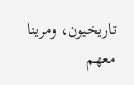تاريخيون، ومرينا معهم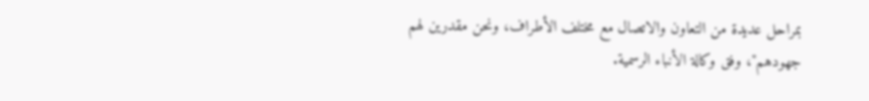بمراحل عديدة من التعاون والاتصال مع مختلف الأطراف، ونحن مقدرين لهم جهودهم"، وفق وكالة الأنباء الرسمية.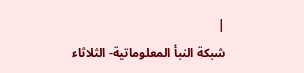|
شبكة النبأ المعلوماتية- الثلاثاء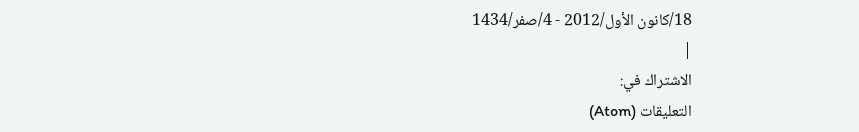18/كانون الأول/2012 - 4/صفر/1434
|
الاشتراك في:
التعليقات (Atom)